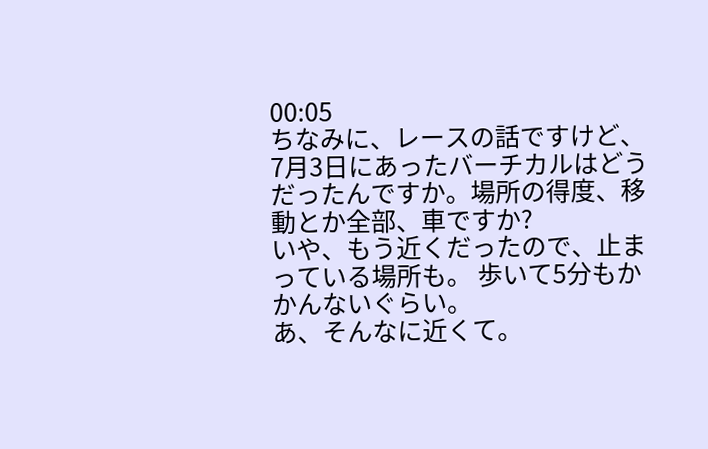00:05
ちなみに、レースの話ですけど、7月3日にあったバーチカルはどうだったんですか。場所の得度、移動とか全部、車ですか?
いや、もう近くだったので、止まっている場所も。 歩いて5分もかかんないぐらい。
あ、そんなに近くて。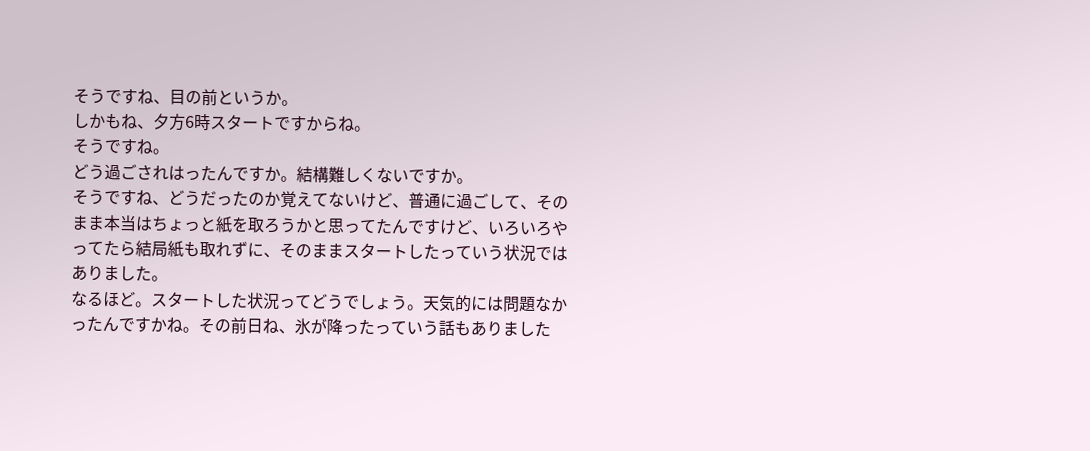そうですね、目の前というか。
しかもね、夕方6時スタートですからね。
そうですね。
どう過ごされはったんですか。結構難しくないですか。
そうですね、どうだったのか覚えてないけど、普通に過ごして、そのまま本当はちょっと紙を取ろうかと思ってたんですけど、いろいろやってたら結局紙も取れずに、そのままスタートしたっていう状況ではありました。
なるほど。スタートした状況ってどうでしょう。天気的には問題なかったんですかね。その前日ね、氷が降ったっていう話もありました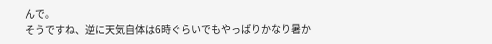んで。
そうですね、逆に天気自体は6時ぐらいでもやっぱりかなり暑か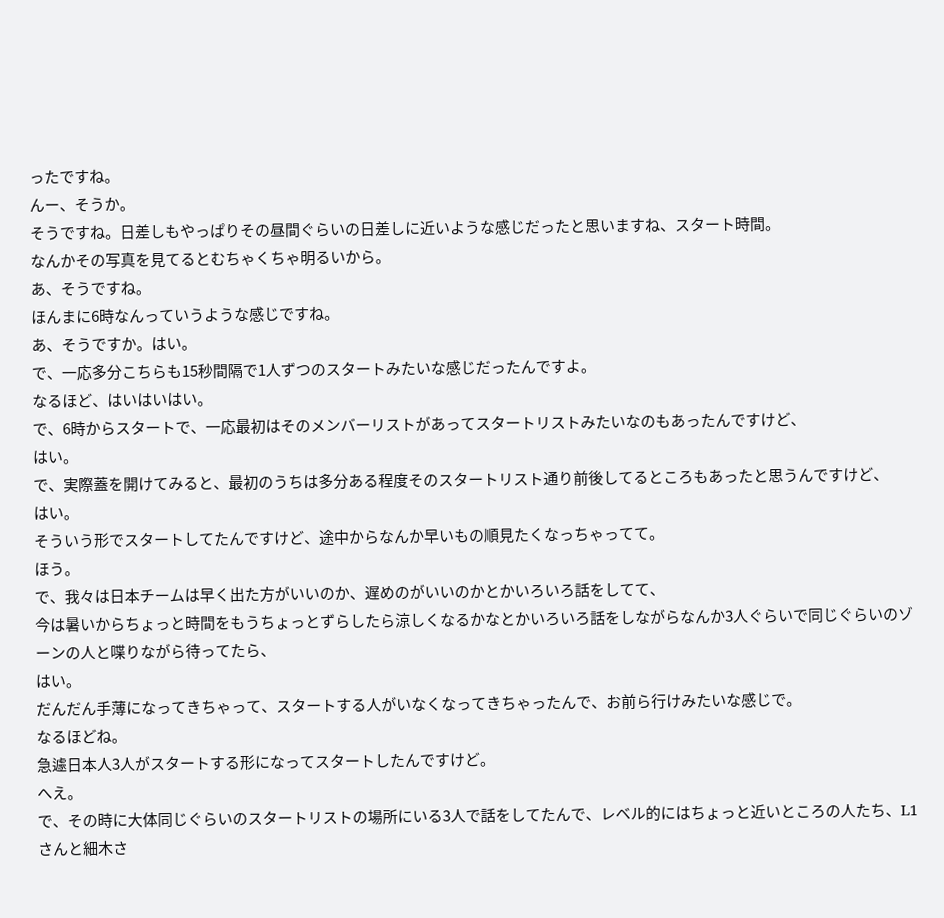ったですね。
んー、そうか。
そうですね。日差しもやっぱりその昼間ぐらいの日差しに近いような感じだったと思いますね、スタート時間。
なんかその写真を見てるとむちゃくちゃ明るいから。
あ、そうですね。
ほんまに6時なんっていうような感じですね。
あ、そうですか。はい。
で、一応多分こちらも15秒間隔で1人ずつのスタートみたいな感じだったんですよ。
なるほど、はいはいはい。
で、6時からスタートで、一応最初はそのメンバーリストがあってスタートリストみたいなのもあったんですけど、
はい。
で、実際蓋を開けてみると、最初のうちは多分ある程度そのスタートリスト通り前後してるところもあったと思うんですけど、
はい。
そういう形でスタートしてたんですけど、途中からなんか早いもの順見たくなっちゃってて。
ほう。
で、我々は日本チームは早く出た方がいいのか、遅めのがいいのかとかいろいろ話をしてて、
今は暑いからちょっと時間をもうちょっとずらしたら涼しくなるかなとかいろいろ話をしながらなんか3人ぐらいで同じぐらいのゾーンの人と喋りながら待ってたら、
はい。
だんだん手薄になってきちゃって、スタートする人がいなくなってきちゃったんで、お前ら行けみたいな感じで。
なるほどね。
急遽日本人3人がスタートする形になってスタートしたんですけど。
へえ。
で、その時に大体同じぐらいのスタートリストの場所にいる3人で話をしてたんで、レベル的にはちょっと近いところの人たち、L1さんと細木さ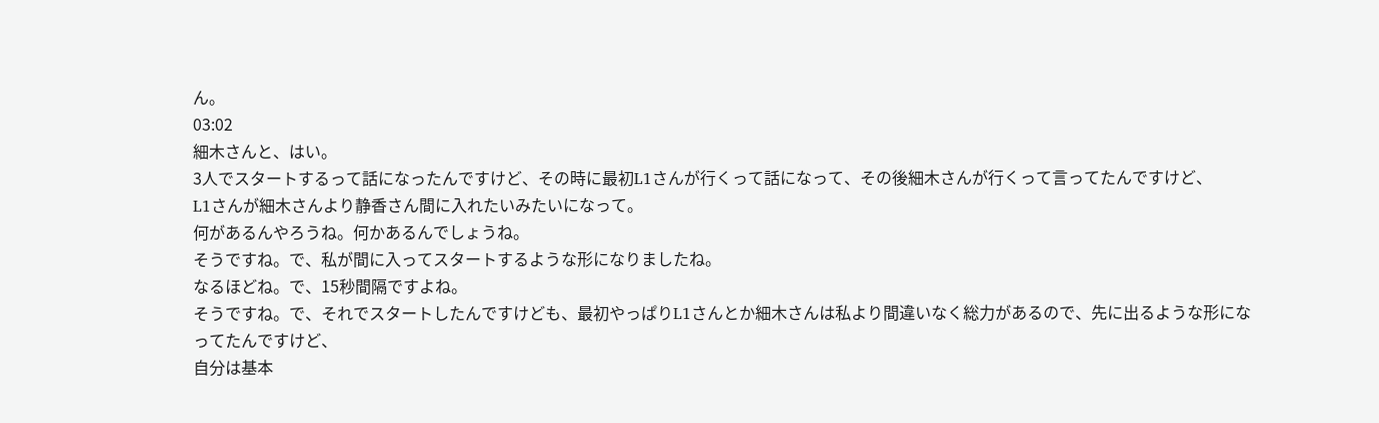ん。
03:02
細木さんと、はい。
3人でスタートするって話になったんですけど、その時に最初L1さんが行くって話になって、その後細木さんが行くって言ってたんですけど、
L1さんが細木さんより静香さん間に入れたいみたいになって。
何があるんやろうね。何かあるんでしょうね。
そうですね。で、私が間に入ってスタートするような形になりましたね。
なるほどね。で、15秒間隔ですよね。
そうですね。で、それでスタートしたんですけども、最初やっぱりL1さんとか細木さんは私より間違いなく総力があるので、先に出るような形になってたんですけど、
自分は基本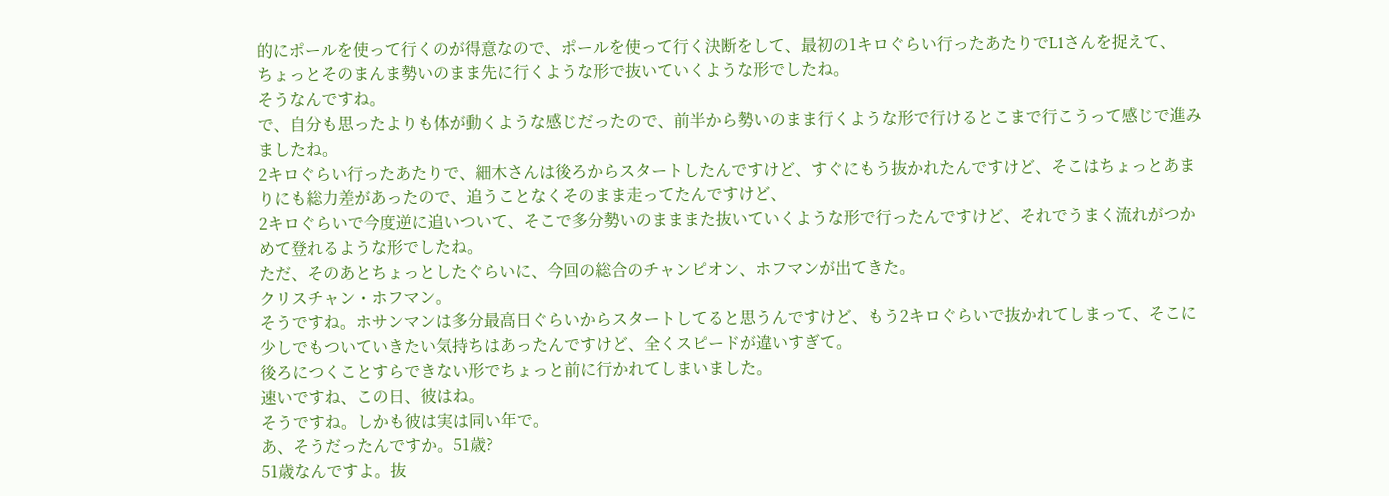的にポールを使って行くのが得意なので、ポールを使って行く決断をして、最初の1キロぐらい行ったあたりでL1さんを捉えて、
ちょっとそのまんま勢いのまま先に行くような形で抜いていくような形でしたね。
そうなんですね。
で、自分も思ったよりも体が動くような感じだったので、前半から勢いのまま行くような形で行けるとこまで行こうって感じで進みましたね。
2キロぐらい行ったあたりで、細木さんは後ろからスタートしたんですけど、すぐにもう抜かれたんですけど、そこはちょっとあまりにも総力差があったので、追うことなくそのまま走ってたんですけど、
2キロぐらいで今度逆に追いついて、そこで多分勢いのまままた抜いていくような形で行ったんですけど、それでうまく流れがつかめて登れるような形でしたね。
ただ、そのあとちょっとしたぐらいに、今回の総合のチャンピオン、ホフマンが出てきた。
クリスチャン・ホフマン。
そうですね。ホサンマンは多分最高日ぐらいからスタートしてると思うんですけど、もう2キロぐらいで抜かれてしまって、そこに少しでもついていきたい気持ちはあったんですけど、全くスピードが違いすぎて。
後ろにつくことすらできない形でちょっと前に行かれてしまいました。
速いですね、この日、彼はね。
そうですね。しかも彼は実は同い年で。
あ、そうだったんですか。51歳?
51歳なんですよ。抜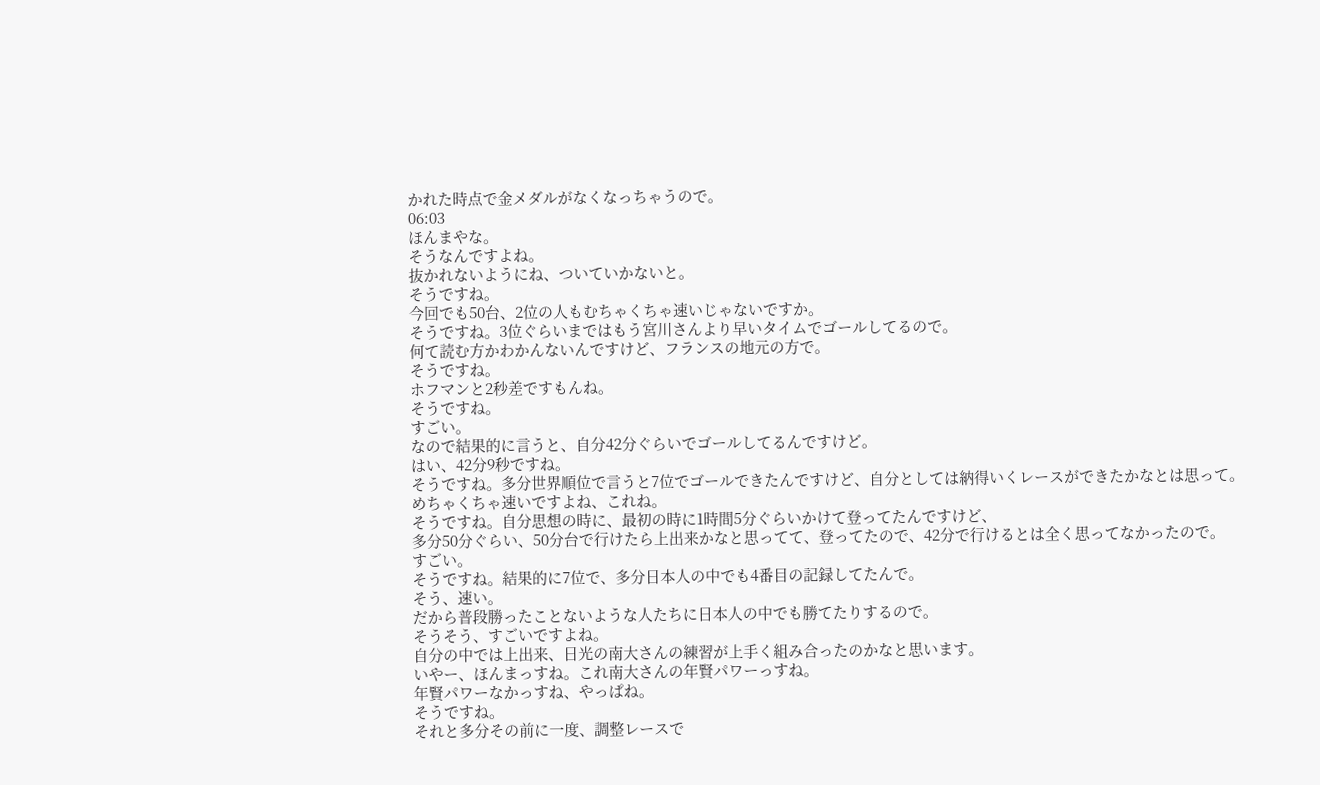かれた時点で金メダルがなくなっちゃうので。
06:03
ほんまやな。
そうなんですよね。
抜かれないようにね、ついていかないと。
そうですね。
今回でも50台、2位の人もむちゃくちゃ速いじゃないですか。
そうですね。3位ぐらいまではもう宮川さんより早いタイムでゴールしてるので。
何て読む方かわかんないんですけど、フランスの地元の方で。
そうですね。
ホフマンと2秒差ですもんね。
そうですね。
すごい。
なので結果的に言うと、自分42分ぐらいでゴールしてるんですけど。
はい、42分9秒ですね。
そうですね。多分世界順位で言うと7位でゴールできたんですけど、自分としては納得いくレースができたかなとは思って。
めちゃくちゃ速いですよね、これね。
そうですね。自分思想の時に、最初の時に1時間5分ぐらいかけて登ってたんですけど、
多分50分ぐらい、50分台で行けたら上出来かなと思ってて、登ってたので、42分で行けるとは全く思ってなかったので。
すごい。
そうですね。結果的に7位で、多分日本人の中でも4番目の記録してたんで。
そう、速い。
だから普段勝ったことないような人たちに日本人の中でも勝てたりするので。
そうそう、すごいですよね。
自分の中では上出来、日光の南大さんの練習が上手く組み合ったのかなと思います。
いやー、ほんまっすね。これ南大さんの年賢パワーっすね。
年賢パワーなかっすね、やっぱね。
そうですね。
それと多分その前に一度、調整レースで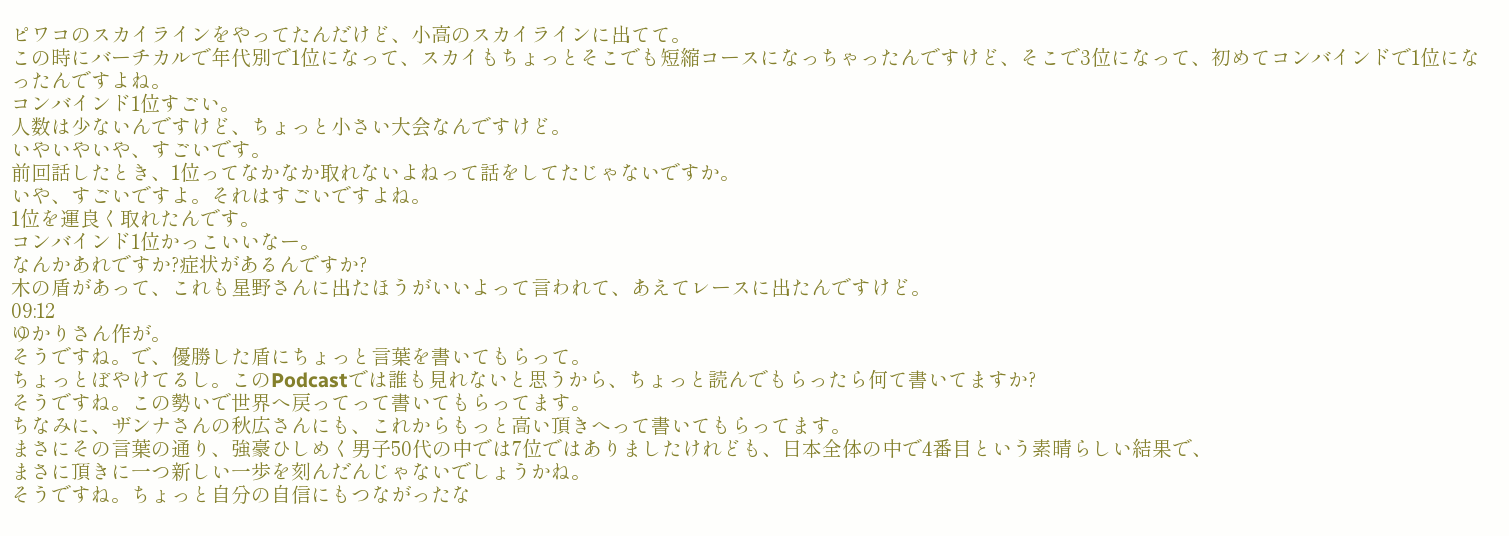ピワコのスカイラインをやってたんだけど、小高のスカイラインに出てて。
この時にバーチカルで年代別で1位になって、スカイもちょっとそこでも短縮コースになっちゃったんですけど、そこで3位になって、初めてコンバインドで1位になったんですよね。
コンバインド1位すごい。
人数は少ないんですけど、ちょっと小さい大会なんですけど。
いやいやいや、すごいです。
前回話したとき、1位ってなかなか取れないよねって話をしてたじゃないですか。
いや、すごいですよ。それはすごいですよね。
1位を運良く取れたんです。
コンバインド1位かっこいいなー。
なんかあれですか?症状があるんですか?
木の盾があって、これも星野さんに出たほうがいいよって言われて、あえてレースに出たんですけど。
09:12
ゆかりさん作が。
そうですね。で、優勝した盾にちょっと言葉を書いてもらって。
ちょっとぼやけてるし。このPodcastでは誰も見れないと思うから、ちょっと読んでもらったら何て書いてますか?
そうですね。この勢いで世界へ戻ってって書いてもらってます。
ちなみに、ザンナさんの秋広さんにも、これからもっと高い頂きへって書いてもらってます。
まさにその言葉の通り、強豪ひしめく男子50代の中では7位ではありましたけれども、日本全体の中で4番目という素晴らしい結果で、
まさに頂きに一つ新しい一歩を刻んだんじゃないでしょうかね。
そうですね。ちょっと自分の自信にもつながったな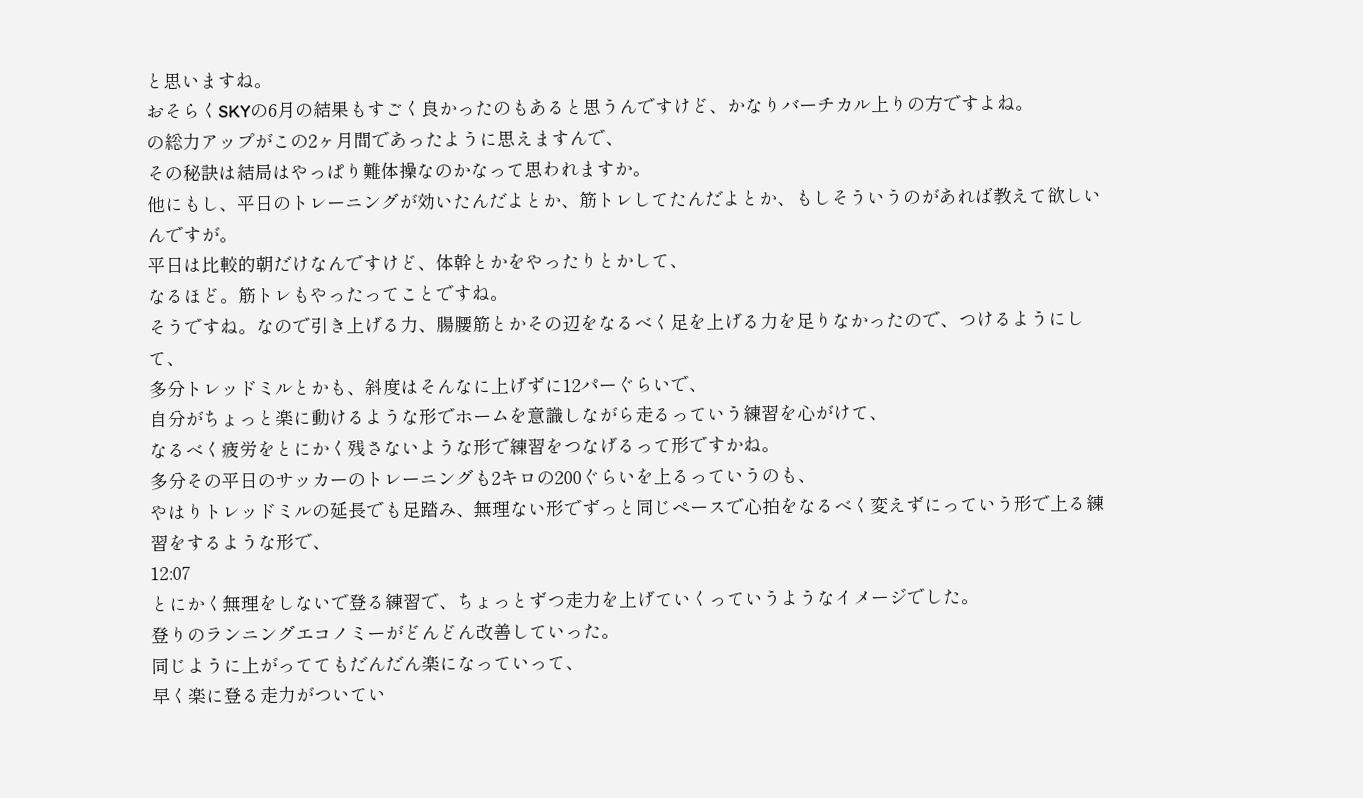と思いますね。
おそらくSKYの6月の結果もすごく良かったのもあると思うんですけど、かなりバーチカル上りの方ですよね。
の総力アップがこの2ヶ月間であったように思えますんで、
その秘訣は結局はやっぱり難体操なのかなって思われますか。
他にもし、平日のトレーニングが効いたんだよとか、筋トレしてたんだよとか、もしそういうのがあれば教えて欲しいんですが。
平日は比較的朝だけなんですけど、体幹とかをやったりとかして、
なるほど。筋トレもやったってことですね。
そうですね。なので引き上げる力、腸腰筋とかその辺をなるべく足を上げる力を足りなかったので、つけるようにして、
多分トレッドミルとかも、斜度はそんなに上げずに12パーぐらいで、
自分がちょっと楽に動けるような形でホームを意識しながら走るっていう練習を心がけて、
なるべく疲労をとにかく残さないような形で練習をつなげるって形ですかね。
多分その平日のサッカーのトレーニングも2キロの200ぐらいを上るっていうのも、
やはりトレッドミルの延長でも足踏み、無理ない形でずっと同じペースで心拍をなるべく変えずにっていう形で上る練習をするような形で、
12:07
とにかく無理をしないで登る練習で、ちょっとずつ走力を上げていくっていうようなイメージでした。
登りのランニングエコノミーがどんどん改善していった。
同じように上がっててもだんだん楽になっていって、
早く楽に登る走力がついてい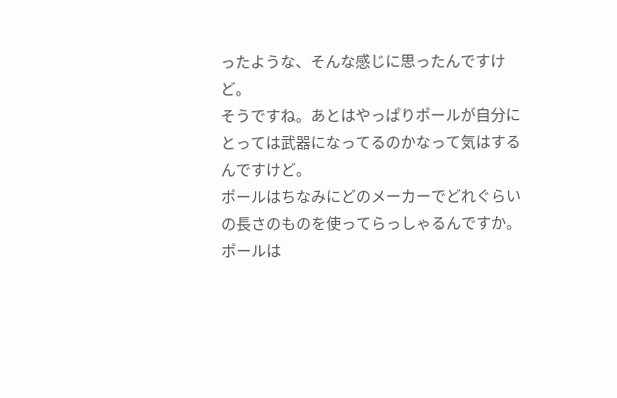ったような、そんな感じに思ったんですけど。
そうですね。あとはやっぱりポールが自分にとっては武器になってるのかなって気はするんですけど。
ポールはちなみにどのメーカーでどれぐらいの長さのものを使ってらっしゃるんですか。
ポールは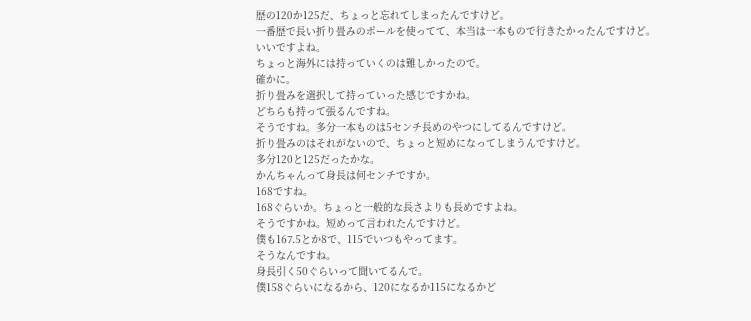歴の120か125だ、ちょっと忘れてしまったんですけど。
一番歴で長い折り畳みのポールを使ってて、本当は一本もので行きたかったんですけど。
いいですよね。
ちょっと海外には持っていくのは難しかったので。
確かに。
折り畳みを選択して持っていった感じですかね。
どちらも持って張るんですね。
そうですね。多分一本ものは5センチ長めのやつにしてるんですけど。
折り畳みのはそれがないので、ちょっと短めになってしまうんですけど。
多分120と125だったかな。
かんちゃんって身長は何センチですか。
168ですね。
168ぐらいか。ちょっと一般的な長さよりも長めですよね。
そうですかね。短めって言われたんですけど。
僕も167.5とか8で、115でいつもやってます。
そうなんですね。
身長引く50ぐらいって聞いてるんで。
僕158ぐらいになるから、120になるか115になるかど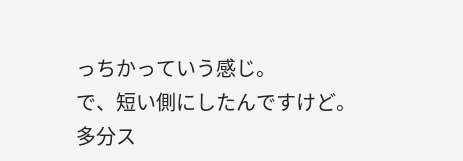っちかっていう感じ。
で、短い側にしたんですけど。
多分ス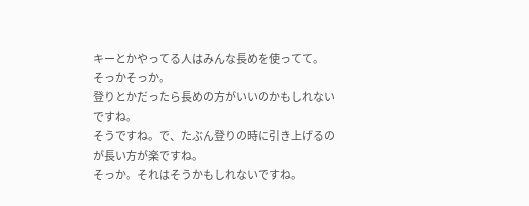キーとかやってる人はみんな長めを使ってて。
そっかそっか。
登りとかだったら長めの方がいいのかもしれないですね。
そうですね。で、たぶん登りの時に引き上げるのが長い方が楽ですね。
そっか。それはそうかもしれないですね。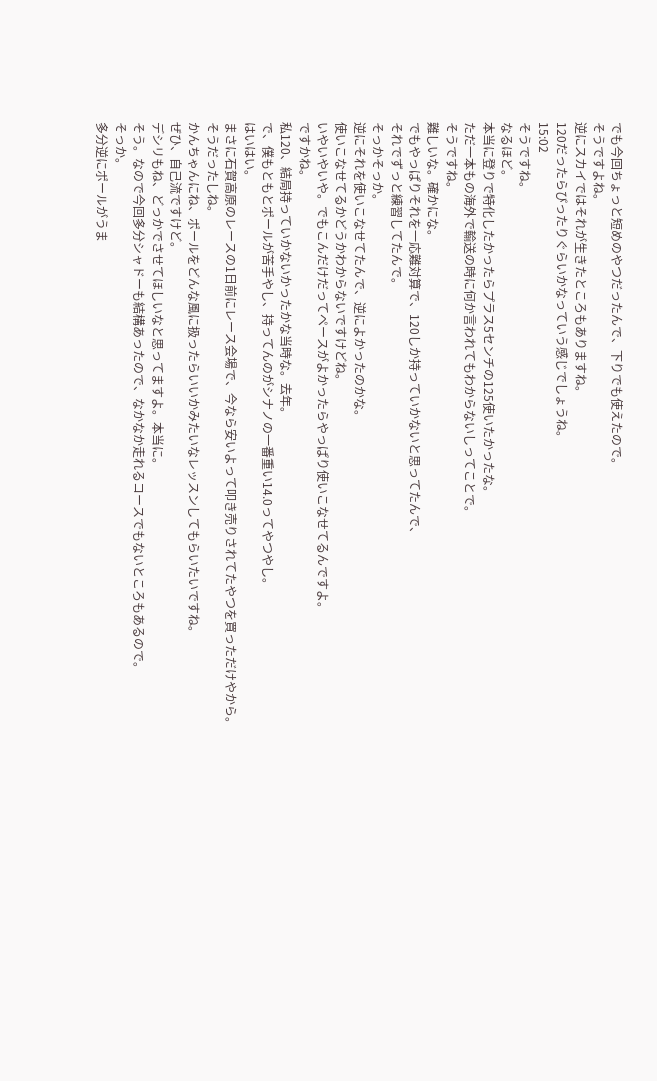でも今回ちょっと短めのやつだったんで、下りでも使えたので。
そうですよね。
逆にスカイではそれが生きたところもありますね。
120だったらぴったりぐらいかなっていう感じでしょうね。
15:02
そうですね。
なるほど。
本当に登りで特化したかったらプラス5センチの125使いたかったな。
ただ一本もの海外で輸送の時に何か言われてもわからないしってことで。
そうですね。
難しいな。確かにな。
でもやっぱりそれを一応難対算で、120しか持っていかないと思ってたんで、
それでずっと練習してたんで。
そっかそっか。
逆にそれを使いこなせてたんで、逆によかったのかな。
使いこなせてるかどうかわからないですけどね。
いやいやいや。でもこんだけだってペースがよかったらやっぱり使いこなせてるんですよ。
ですかね。
私120、結局持っていかないかったかな当時な。去年。
で、僕もともとポールが苦手やし、持ってんのがシナノの一番重い14.0ってやつやし。
はいはい。
まさに石賀高原のレースの1日前にレース会場で、今なら安いよって叩き売りされてたやつを買っただけやから。
そうだったしね。
かんちゃんにね、ポールをどんな風に扱ったらいいかみたいなレッスンしてもらいたいですね。
ぜひ、自己流ですけど。
デシリもね、どっかでさせてほしいなと思ってますよ。本当に。
そう。なので今回多分シャドーも結構あったので、なかなか走れるコースでもないところもあるので。
そっか。
多分逆にポールがうま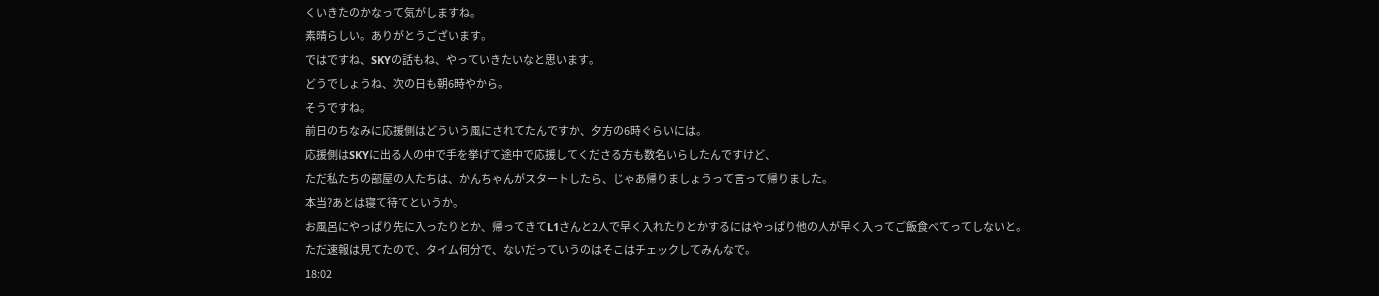くいきたのかなって気がしますね。
素晴らしい。ありがとうございます。
ではですね、SKYの話もね、やっていきたいなと思います。
どうでしょうね、次の日も朝6時やから。
そうですね。
前日のちなみに応援側はどういう風にされてたんですか、夕方の6時ぐらいには。
応援側はSKYに出る人の中で手を挙げて途中で応援してくださる方も数名いらしたんですけど、
ただ私たちの部屋の人たちは、かんちゃんがスタートしたら、じゃあ帰りましょうって言って帰りました。
本当?あとは寝て待てというか。
お風呂にやっぱり先に入ったりとか、帰ってきてL1さんと2人で早く入れたりとかするにはやっぱり他の人が早く入ってご飯食べてってしないと。
ただ速報は見てたので、タイム何分で、ないだっていうのはそこはチェックしてみんなで。
18:02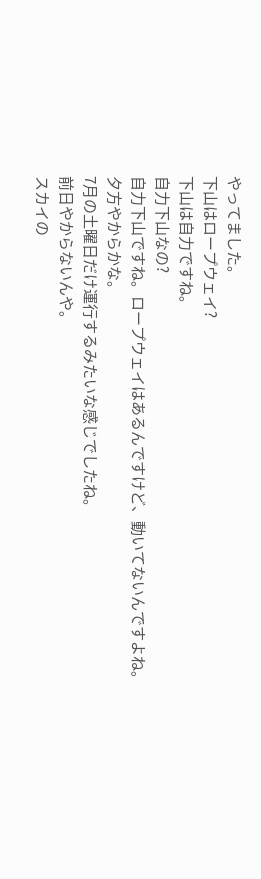やってました。
下山はロープウェイ?
下山は自力ですね。
自力下山なの?
自力下山ですね。ロープウェイはあるんですけど、動いてないんですよね。
夕方やからかな。
7月の土曜日だけ運行するみたいな感じでしたね。
前日やからないんや。
スカイの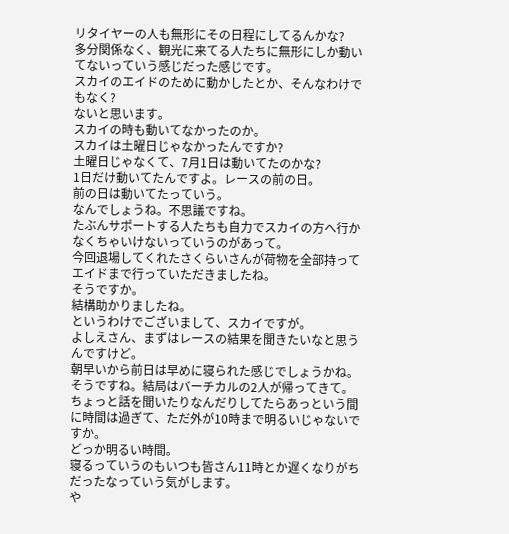リタイヤーの人も無形にその日程にしてるんかな?
多分関係なく、観光に来てる人たちに無形にしか動いてないっていう感じだった感じです。
スカイのエイドのために動かしたとか、そんなわけでもなく?
ないと思います。
スカイの時も動いてなかったのか。
スカイは土曜日じゃなかったんですか?
土曜日じゃなくて、7月1日は動いてたのかな?
1日だけ動いてたんですよ。レースの前の日。
前の日は動いてたっていう。
なんでしょうね。不思議ですね。
たぶんサポートする人たちも自力でスカイの方へ行かなくちゃいけないっていうのがあって。
今回退場してくれたさくらいさんが荷物を全部持ってエイドまで行っていただきましたね。
そうですか。
結構助かりましたね。
というわけでございまして、スカイですが。
よしえさん、まずはレースの結果を聞きたいなと思うんですけど。
朝早いから前日は早めに寝られた感じでしょうかね。
そうですね。結局はバーチカルの2人が帰ってきて。
ちょっと話を聞いたりなんだりしてたらあっという間に時間は過ぎて、ただ外が10時まで明るいじゃないですか。
どっか明るい時間。
寝るっていうのもいつも皆さん11時とか遅くなりがちだったなっていう気がします。
や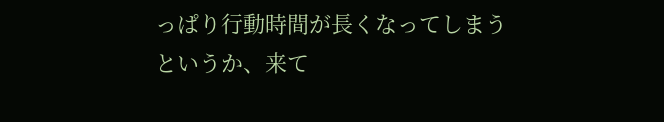っぱり行動時間が長くなってしまうというか、来て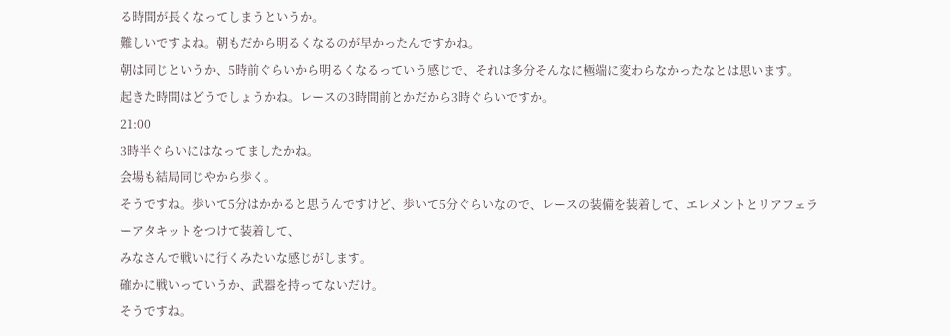る時間が長くなってしまうというか。
難しいですよね。朝もだから明るくなるのが早かったんですかね。
朝は同じというか、5時前ぐらいから明るくなるっていう感じで、それは多分そんなに極端に変わらなかったなとは思います。
起きた時間はどうでしょうかね。レースの3時間前とかだから3時ぐらいですか。
21:00
3時半ぐらいにはなってましたかね。
会場も結局同じやから歩く。
そうですね。歩いて5分はかかると思うんですけど、歩いて5分ぐらいなので、レースの装備を装着して、エレメントとリアフェラーアタキットをつけて装着して、
みなさんで戦いに行くみたいな感じがします。
確かに戦いっていうか、武器を持ってないだけ。
そうですね。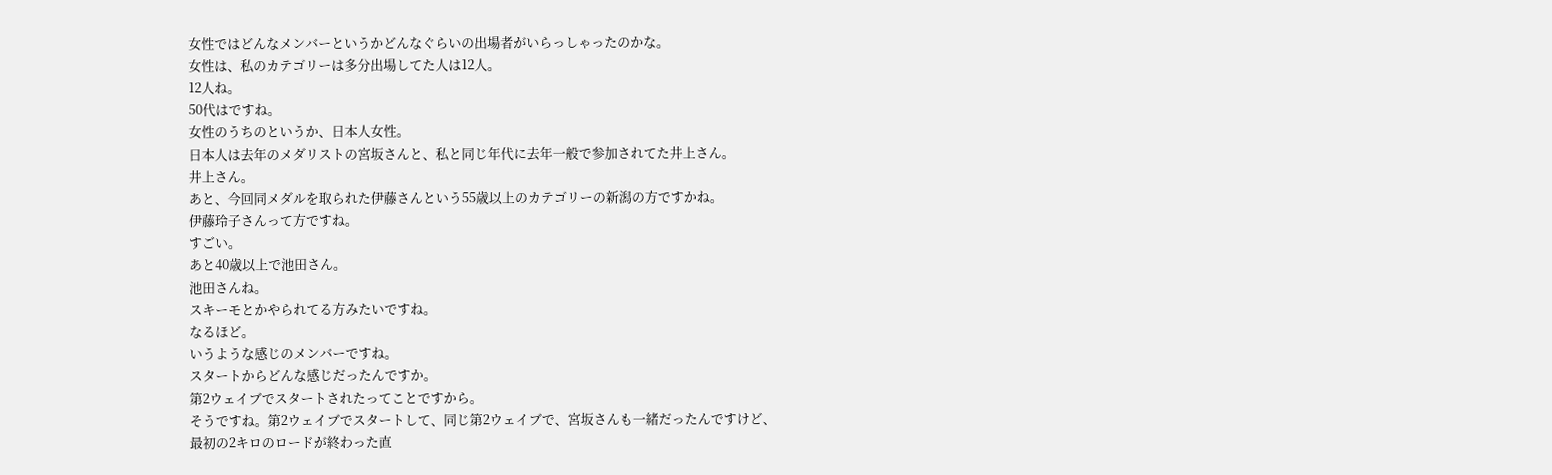女性ではどんなメンバーというかどんなぐらいの出場者がいらっしゃったのかな。
女性は、私のカテゴリーは多分出場してた人は12人。
12人ね。
50代はですね。
女性のうちのというか、日本人女性。
日本人は去年のメダリストの宮坂さんと、私と同じ年代に去年一般で参加されてた井上さん。
井上さん。
あと、今回同メダルを取られた伊藤さんという55歳以上のカテゴリーの新潟の方ですかね。
伊藤玲子さんって方ですね。
すごい。
あと40歳以上で池田さん。
池田さんね。
スキーモとかやられてる方みたいですね。
なるほど。
いうような感じのメンバーですね。
スタートからどんな感じだったんですか。
第2ウェイブでスタートされたってことですから。
そうですね。第2ウェイブでスタートして、同じ第2ウェイブで、宮坂さんも一緒だったんですけど、
最初の2キロのロードが終わった直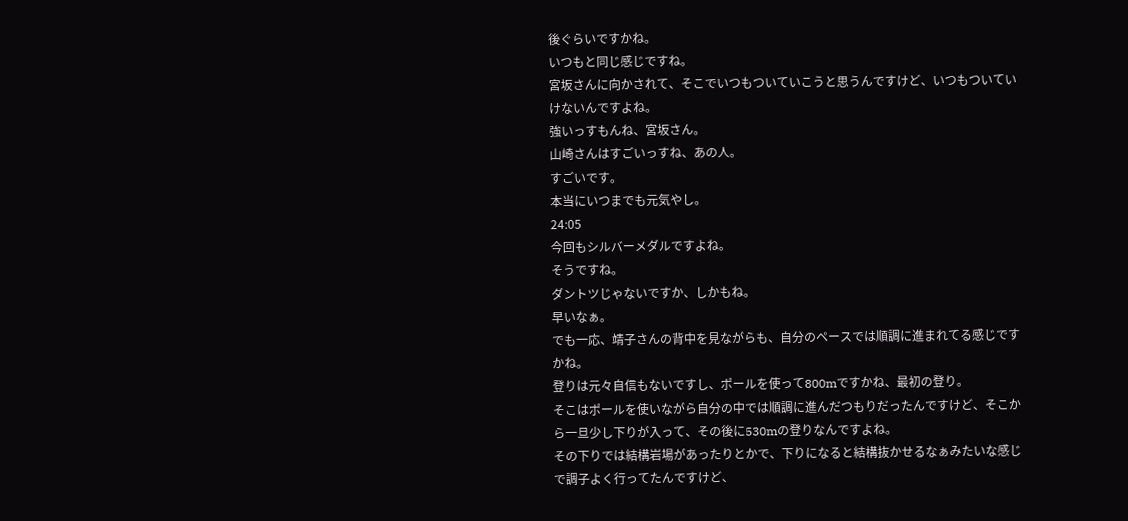後ぐらいですかね。
いつもと同じ感じですね。
宮坂さんに向かされて、そこでいつもついていこうと思うんですけど、いつもついていけないんですよね。
強いっすもんね、宮坂さん。
山崎さんはすごいっすね、あの人。
すごいです。
本当にいつまでも元気やし。
24:05
今回もシルバーメダルですよね。
そうですね。
ダントツじゃないですか、しかもね。
早いなぁ。
でも一応、靖子さんの背中を見ながらも、自分のペースでは順調に進まれてる感じですかね。
登りは元々自信もないですし、ポールを使って800mですかね、最初の登り。
そこはポールを使いながら自分の中では順調に進んだつもりだったんですけど、そこから一旦少し下りが入って、その後に530mの登りなんですよね。
その下りでは結構岩場があったりとかで、下りになると結構抜かせるなぁみたいな感じで調子よく行ってたんですけど、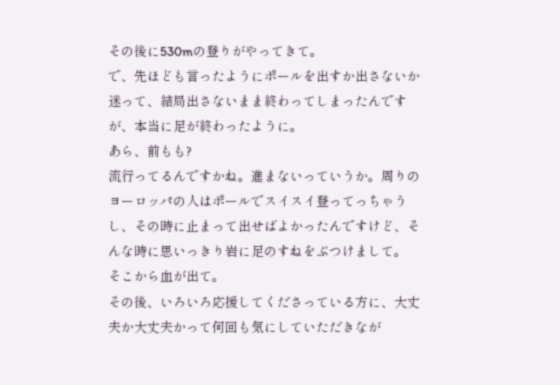その後に530mの登りがやってきて。
で、先ほども言ったようにポールを出すか出さないか迷って、結局出さないまま終わってしまったんですが、本当に足が終わったように。
あら、前もも?
流行ってるんですかね。進まないっていうか。周りのヨーロッパの人はポールでスイスイ登ってっちゃうし、その時に止まって出せばよかったんですけど、そんな時に思いっきり岩に足のすねをぶつけまして。
そこから血が出て。
その後、いろいろ応援してくださっている方に、大丈夫か大丈夫かって何回も気にしていただきなが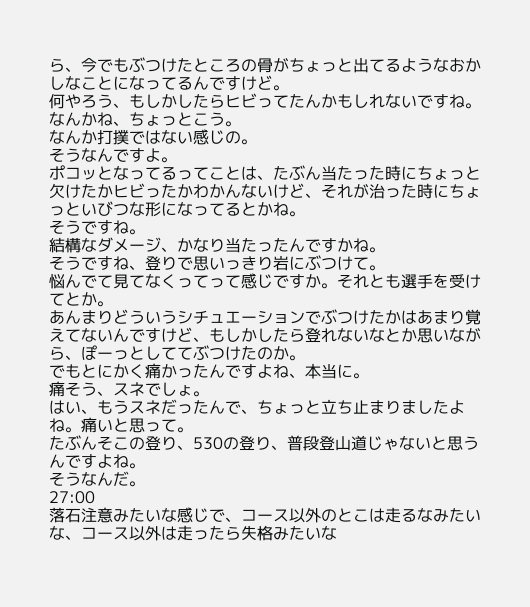ら、今でもぶつけたところの骨がちょっと出てるようなおかしなことになってるんですけど。
何やろう、もしかしたらヒビってたんかもしれないですね。
なんかね、ちょっとこう。
なんか打撲ではない感じの。
そうなんですよ。
ポコッとなってるってことは、たぶん当たった時にちょっと欠けたかヒビったかわかんないけど、それが治った時にちょっといびつな形になってるとかね。
そうですね。
結構なダメージ、かなり当たったんですかね。
そうですね、登りで思いっきり岩にぶつけて。
悩んでて見てなくってって感じですか。それとも選手を受けてとか。
あんまりどういうシチュエーションでぶつけたかはあまり覚えてないんですけど、もしかしたら登れないなとか思いながら、ぽーっとしててぶつけたのか。
でもとにかく痛かったんですよね、本当に。
痛そう、スネでしょ。
はい、もうスネだったんで、ちょっと立ち止まりましたよね。痛いと思って。
たぶんそこの登り、530の登り、普段登山道じゃないと思うんですよね。
そうなんだ。
27:00
落石注意みたいな感じで、コース以外のとこは走るなみたいな、コース以外は走ったら失格みたいな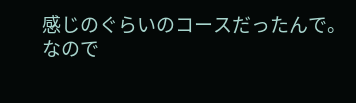感じのぐらいのコースだったんで。
なので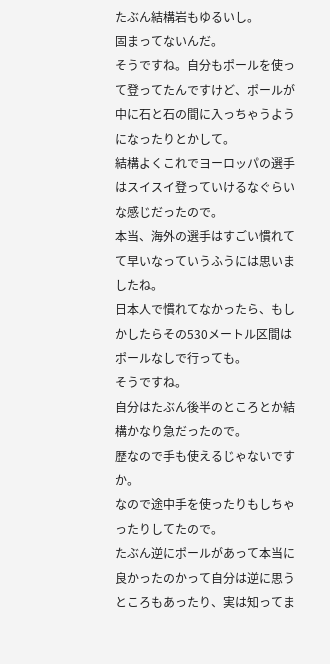たぶん結構岩もゆるいし。
固まってないんだ。
そうですね。自分もポールを使って登ってたんですけど、ポールが中に石と石の間に入っちゃうようになったりとかして。
結構よくこれでヨーロッパの選手はスイスイ登っていけるなぐらいな感じだったので。
本当、海外の選手はすごい慣れてて早いなっていうふうには思いましたね。
日本人で慣れてなかったら、もしかしたらその530メートル区間はポールなしで行っても。
そうですね。
自分はたぶん後半のところとか結構かなり急だったので。
歴なので手も使えるじゃないですか。
なので途中手を使ったりもしちゃったりしてたので。
たぶん逆にポールがあって本当に良かったのかって自分は逆に思うところもあったり、実は知ってま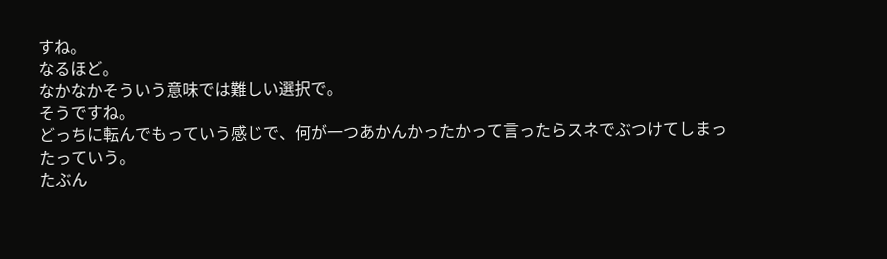すね。
なるほど。
なかなかそういう意味では難しい選択で。
そうですね。
どっちに転んでもっていう感じで、何が一つあかんかったかって言ったらスネでぶつけてしまったっていう。
たぶん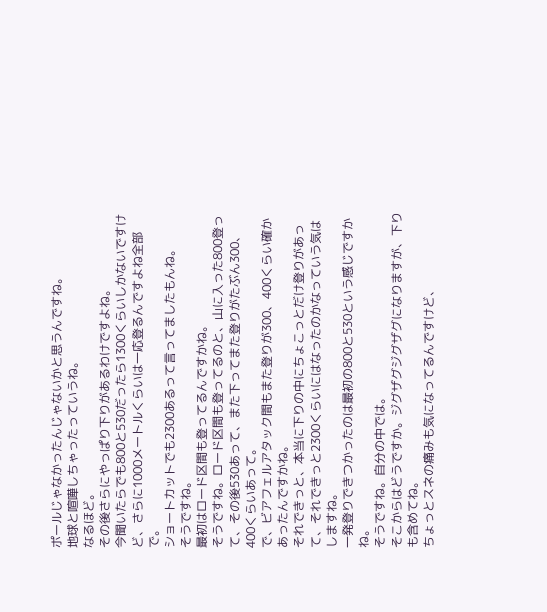ポールじゃなかったんじゃないかと思うんですね。
地球と喧嘩しちゃったっていうね。
なるほど。
その後さらにやっぱり下りがあるわけですよね。
今聞いたらでも800と530だったら1300くらいしかないですけど、さらに1000メートルくらいは一応登るんですよね全部で。
ショートカットでも2300あるって言ってましたもんね。
そうですね。
最初はロード区間も登ってるんですかね。
そうですね。ロード区間も登ってるのと、山に入った800登って、その後530あって、また下ってまた登りがたぶん300、400くらいあって。
で、ビアフェルアタック間もまた登りが300、400くらい確かあったんですかね。
それできっと、本当に下りの中にちょこっとだけ登りがあって、それできっと2300くらいにはなったのかなっていう気はしますね。
一発登りできつかったのは最初の800と530という感じですかね。
そうですね。自分の中では。
そこからはどうですか。ジグザグジグザグになりますが、下りも含めてね。
ちょっとスネの痛みも気になってるんですけど、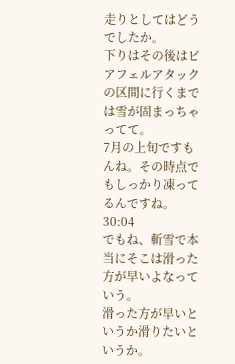走りとしてはどうでしたか。
下りはその後はビアフェルアタックの区間に行くまでは雪が固まっちゃってて。
7月の上旬ですもんね。その時点でもしっかり凍ってるんですね。
30:04
でもね、斬雪で本当にそこは滑った方が早いよなっていう。
滑った方が早いというか滑りたいというか。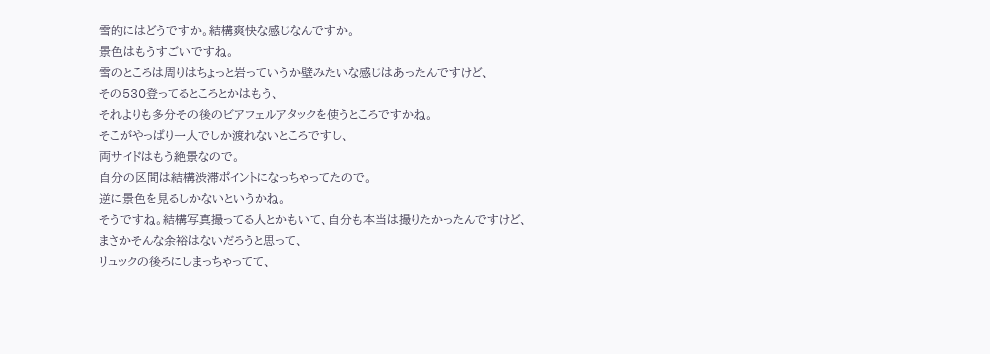雪的にはどうですか。結構爽快な感じなんですか。
景色はもうすごいですね。
雪のところは周りはちょっと岩っていうか壁みたいな感じはあったんですけど、
その530登ってるところとかはもう、
それよりも多分その後のビアフェルアタックを使うところですかね。
そこがやっぱり一人でしか渡れないところですし、
両サイドはもう絶景なので。
自分の区間は結構渋滞ポイントになっちゃってたので。
逆に景色を見るしかないというかね。
そうですね。結構写真撮ってる人とかもいて、自分も本当は撮りたかったんですけど、
まさかそんな余裕はないだろうと思って、
リュックの後ろにしまっちゃってて、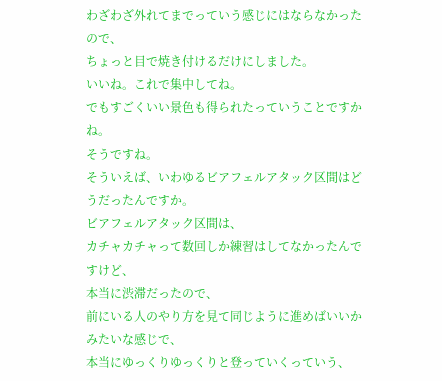わざわざ外れてまでっていう感じにはならなかったので、
ちょっと目で焼き付けるだけにしました。
いいね。これで集中してね。
でもすごくいい景色も得られたっていうことですかね。
そうですね。
そういえば、いわゆるビアフェルアタック区間はどうだったんですか。
ビアフェルアタック区間は、
カチャカチャって数回しか練習はしてなかったんですけど、
本当に渋滞だったので、
前にいる人のやり方を見て同じように進めばいいかみたいな感じで、
本当にゆっくりゆっくりと登っていくっていう、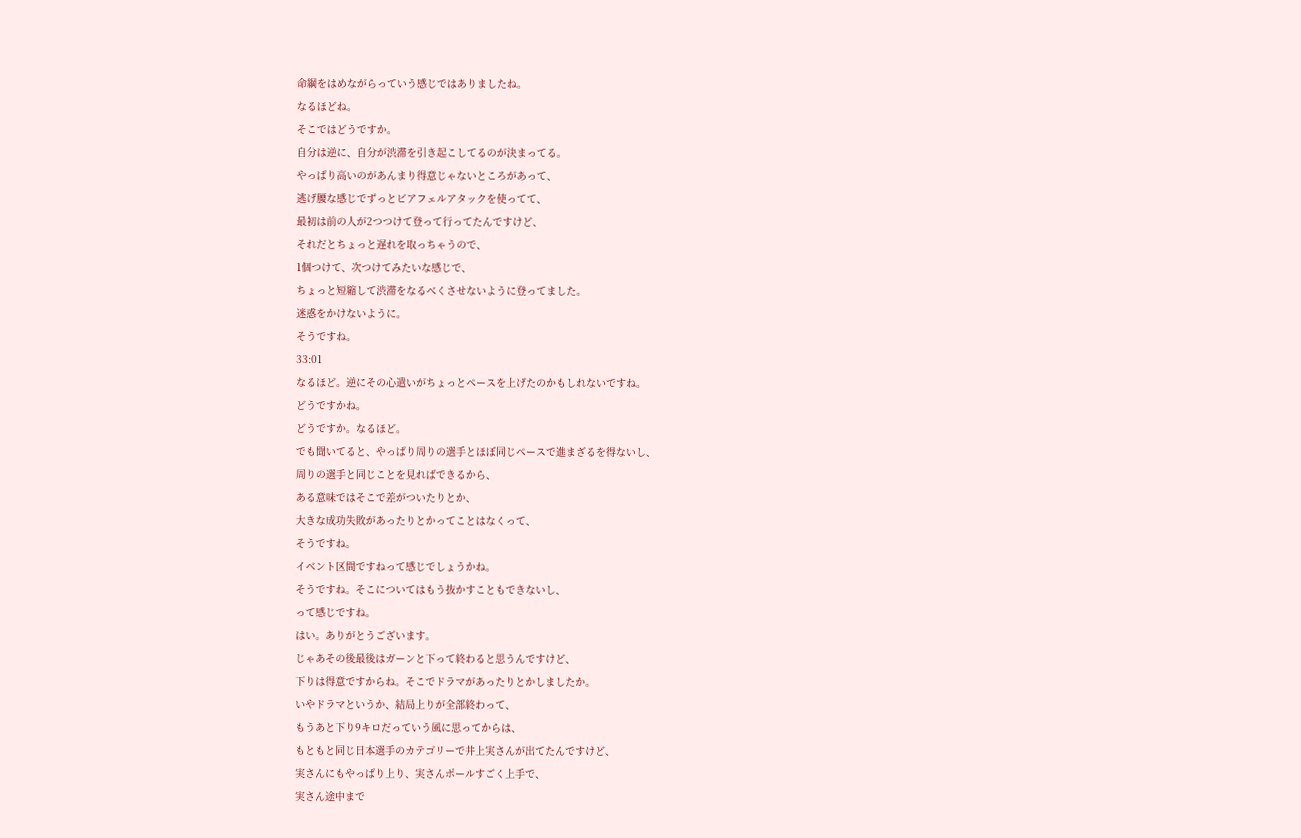命綱をはめながらっていう感じではありましたね。
なるほどね。
そこではどうですか。
自分は逆に、自分が渋滞を引き起こしてるのが決まってる。
やっぱり高いのがあんまり得意じゃないところがあって、
逃げ腰な感じでずっとビアフェルアタックを使ってて、
最初は前の人が2つつけて登って行ってたんですけど、
それだとちょっと遅れを取っちゃうので、
1個つけて、次つけてみたいな感じで、
ちょっと短縮して渋滞をなるべくさせないように登ってました。
迷惑をかけないように。
そうですね。
33:01
なるほど。逆にその心遣いがちょっとペースを上げたのかもしれないですね。
どうですかね。
どうですか。なるほど。
でも聞いてると、やっぱり周りの選手とほぼ同じペースで進まざるを得ないし、
周りの選手と同じことを見ればできるから、
ある意味ではそこで差がついたりとか、
大きな成功失敗があったりとかってことはなくって、
そうですね。
イベント区間ですねって感じでしょうかね。
そうですね。そこについてはもう抜かすこともできないし、
って感じですね。
はい。ありがとうございます。
じゃあその後最後はガーンと下って終わると思うんですけど、
下りは得意ですからね。そこでドラマがあったりとかしましたか。
いやドラマというか、結局上りが全部終わって、
もうあと下り9キロだっていう風に思ってからは、
もともと同じ日本選手のカテゴリーで井上実さんが出てたんですけど、
実さんにもやっぱり上り、実さんポールすごく上手で、
実さん途中まで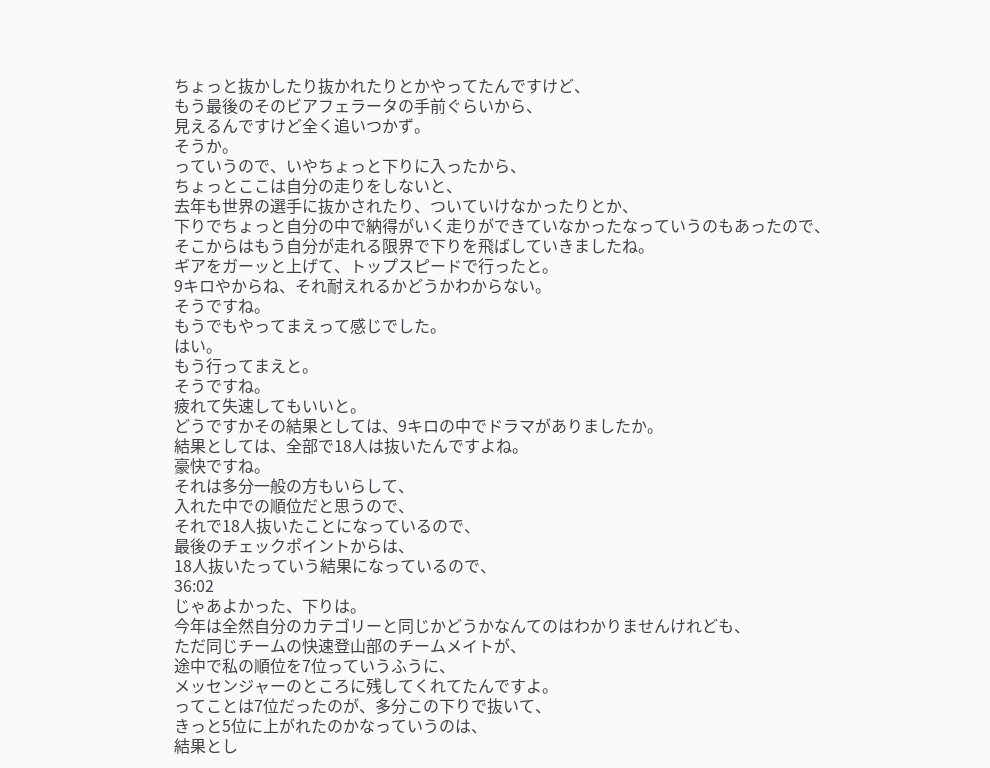ちょっと抜かしたり抜かれたりとかやってたんですけど、
もう最後のそのビアフェラータの手前ぐらいから、
見えるんですけど全く追いつかず。
そうか。
っていうので、いやちょっと下りに入ったから、
ちょっとここは自分の走りをしないと、
去年も世界の選手に抜かされたり、ついていけなかったりとか、
下りでちょっと自分の中で納得がいく走りができていなかったなっていうのもあったので、
そこからはもう自分が走れる限界で下りを飛ばしていきましたね。
ギアをガーッと上げて、トップスピードで行ったと。
9キロやからね、それ耐えれるかどうかわからない。
そうですね。
もうでもやってまえって感じでした。
はい。
もう行ってまえと。
そうですね。
疲れて失速してもいいと。
どうですかその結果としては、9キロの中でドラマがありましたか。
結果としては、全部で18人は抜いたんですよね。
豪快ですね。
それは多分一般の方もいらして、
入れた中での順位だと思うので、
それで18人抜いたことになっているので、
最後のチェックポイントからは、
18人抜いたっていう結果になっているので、
36:02
じゃあよかった、下りは。
今年は全然自分のカテゴリーと同じかどうかなんてのはわかりませんけれども、
ただ同じチームの快速登山部のチームメイトが、
途中で私の順位を7位っていうふうに、
メッセンジャーのところに残してくれてたんですよ。
ってことは7位だったのが、多分この下りで抜いて、
きっと5位に上がれたのかなっていうのは、
結果とし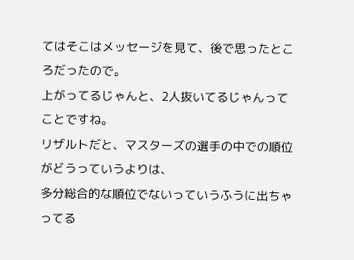てはそこはメッセージを見て、後で思ったところだったので。
上がってるじゃんと、2人抜いてるじゃんってことですね。
リザルトだと、マスターズの選手の中での順位がどうっていうよりは、
多分総合的な順位でないっていうふうに出ちゃってる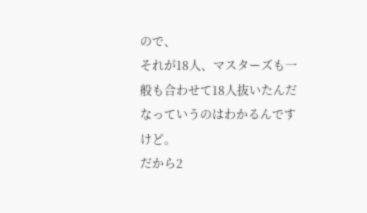ので、
それが18人、マスターズも一般も合わせて18人抜いたんだなっていうのはわかるんですけど。
だから2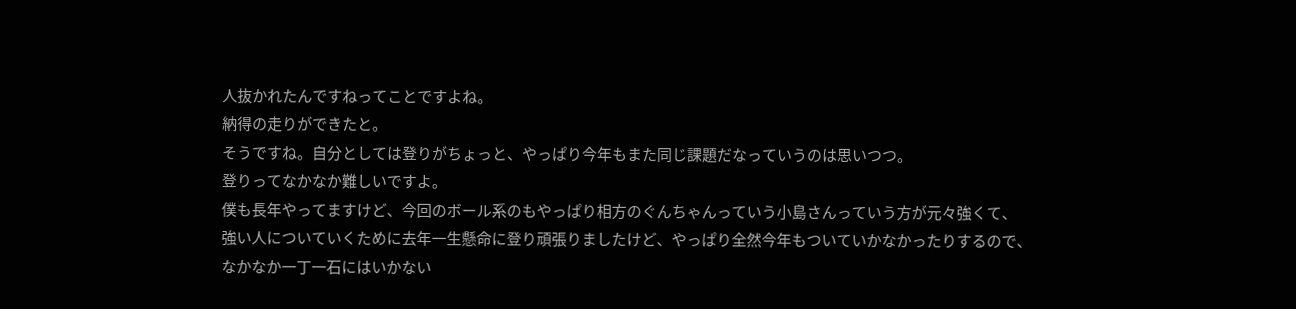人抜かれたんですねってことですよね。
納得の走りができたと。
そうですね。自分としては登りがちょっと、やっぱり今年もまた同じ課題だなっていうのは思いつつ。
登りってなかなか難しいですよ。
僕も長年やってますけど、今回のボール系のもやっぱり相方のぐんちゃんっていう小島さんっていう方が元々強くて、
強い人についていくために去年一生懸命に登り頑張りましたけど、やっぱり全然今年もついていかなかったりするので、
なかなか一丁一石にはいかない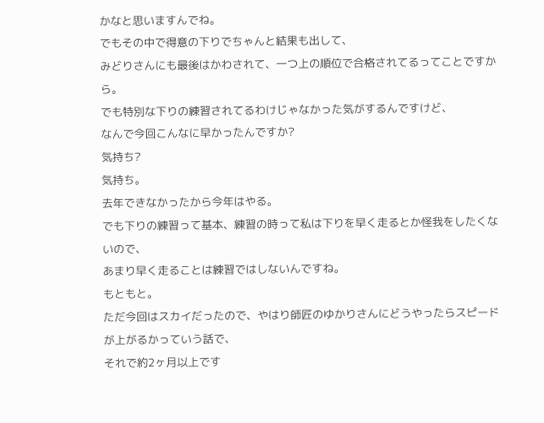かなと思いますんでね。
でもその中で得意の下りでちゃんと結果も出して、
みどりさんにも最後はかわされて、一つ上の順位で合格されてるってことですから。
でも特別な下りの練習されてるわけじゃなかった気がするんですけど、
なんで今回こんなに早かったんですか?
気持ち?
気持ち。
去年できなかったから今年はやる。
でも下りの練習って基本、練習の時って私は下りを早く走るとか怪我をしたくないので、
あまり早く走ることは練習ではしないんですね。
もともと。
ただ今回はスカイだったので、やはり師匠のゆかりさんにどうやったらスピードが上がるかっていう話で、
それで約2ヶ月以上です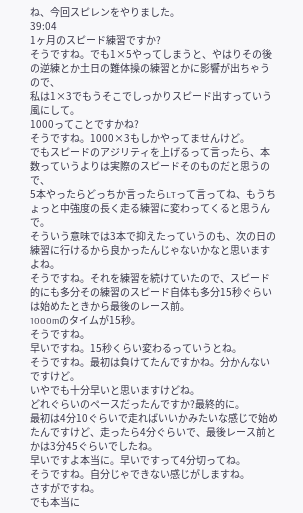ね、今回スピレンをやりました。
39:04
1ヶ月のスピード練習ですか?
そうですね。でも1×5やってしまうと、やはりその後の逆練とか土日の難体操の練習とかに影響が出ちゃうので、
私は1×3でもうそこでしっかりスピード出すっていう風にして。
1000ってことですかね?
そうですね。1000×3もしかやってませんけど。
でもスピードのアジリティを上げるって言ったら、本数っていうよりは実際のスピードそのものだと思うので、
5本やったらどっちか言ったらLTって言ってね、もうちょっと中強度の長く走る練習に変わってくると思うんで。
そういう意味では3本で抑えたっていうのも、次の日の練習に行けるから良かったんじゃないかなと思いますよね。
そうですね。それを練習を続けていたので、スピード的にも多分その練習のスピード自体も多分15秒ぐらいは始めたときから最後のレース前。
1000mのタイムが15秒。
そうですね。
早いですね。15秒くらい変わるっていうとね。
そうですね。最初は負けてたんですかね。分かんないですけど。
いやでも十分早いと思いますけどね。
どれぐらいのペースだったんですか?最終的に。
最初は4分10ぐらいで走ればいいかみたいな感じで始めたんですけど、走ったら4分ぐらいで、最後レース前とかは3分45ぐらいでしたね。
早いですよ本当に。早いですって4分切ってね。
そうですね。自分じゃできない感じがしますね。
さすがですね。
でも本当に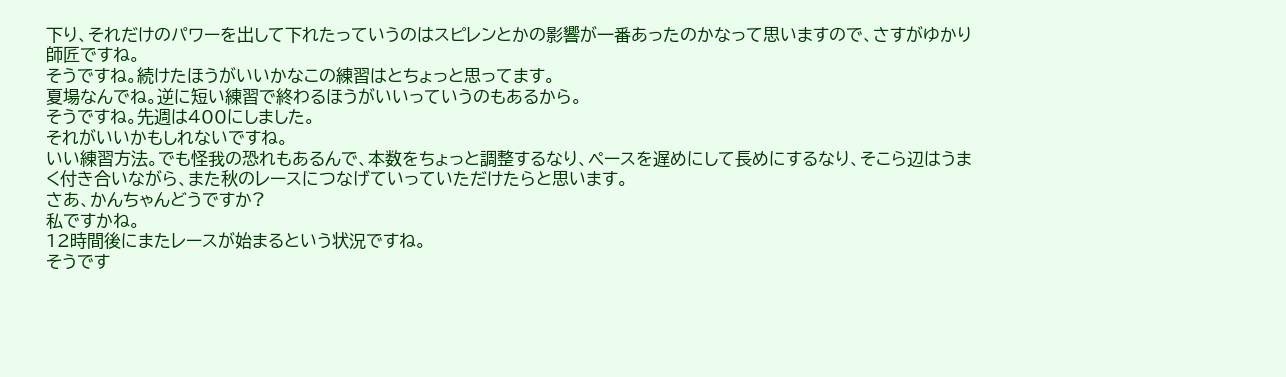下り、それだけのパワーを出して下れたっていうのはスピレンとかの影響が一番あったのかなって思いますので、さすがゆかり師匠ですね。
そうですね。続けたほうがいいかなこの練習はとちょっと思ってます。
夏場なんでね。逆に短い練習で終わるほうがいいっていうのもあるから。
そうですね。先週は400にしました。
それがいいかもしれないですね。
いい練習方法。でも怪我の恐れもあるんで、本数をちょっと調整するなり、ペースを遅めにして長めにするなり、そこら辺はうまく付き合いながら、また秋のレースにつなげていっていただけたらと思います。
さあ、かんちゃんどうですか?
私ですかね。
12時間後にまたレースが始まるという状況ですね。
そうです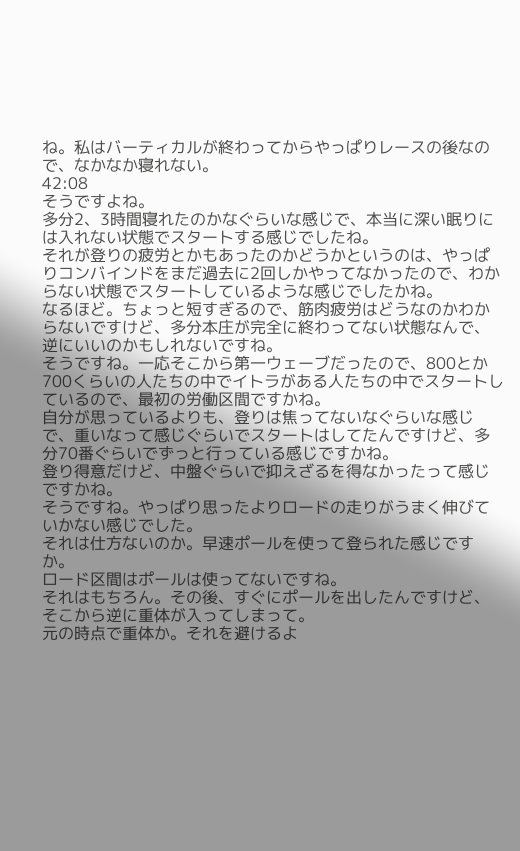ね。私はバーティカルが終わってからやっぱりレースの後なので、なかなか寝れない。
42:08
そうですよね。
多分2、3時間寝れたのかなぐらいな感じで、本当に深い眠りには入れない状態でスタートする感じでしたね。
それが登りの疲労とかもあったのかどうかというのは、やっぱりコンバインドをまだ過去に2回しかやってなかったので、わからない状態でスタートしているような感じでしたかね。
なるほど。ちょっと短すぎるので、筋肉疲労はどうなのかわからないですけど、多分本庄が完全に終わってない状態なんで、逆にいいのかもしれないですね。
そうですね。一応そこから第一ウェーブだったので、800とか700くらいの人たちの中でイトラがある人たちの中でスタートしているので、最初の労働区間ですかね。
自分が思っているよりも、登りは焦ってないなぐらいな感じで、重いなって感じぐらいでスタートはしてたんですけど、多分70番ぐらいでずっと行っている感じですかね。
登り得意だけど、中盤ぐらいで抑えざるを得なかったって感じですかね。
そうですね。やっぱり思ったよりロードの走りがうまく伸びていかない感じでした。
それは仕方ないのか。早速ポールを使って登られた感じですか。
ロード区間はポールは使ってないですね。
それはもちろん。その後、すぐにポールを出したんですけど、そこから逆に重体が入ってしまって。
元の時点で重体か。それを避けるよ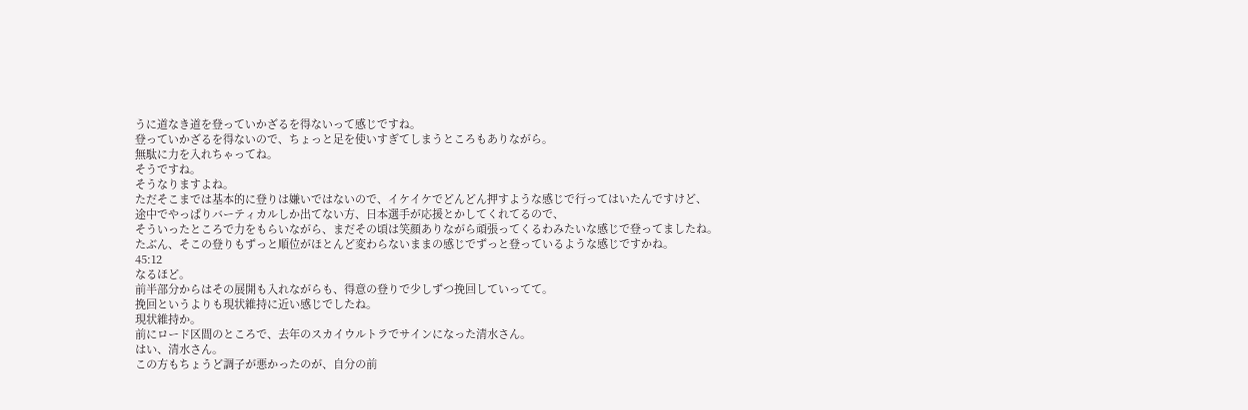うに道なき道を登っていかざるを得ないって感じですね。
登っていかざるを得ないので、ちょっと足を使いすぎてしまうところもありながら。
無駄に力を入れちゃってね。
そうですね。
そうなりますよね。
ただそこまでは基本的に登りは嫌いではないので、イケイケでどんどん押すような感じで行ってはいたんですけど、
途中でやっぱりバーティカルしか出てない方、日本選手が応援とかしてくれてるので、
そういったところで力をもらいながら、まだその頃は笑顔ありながら頑張ってくるわみたいな感じで登ってましたね。
たぶん、そこの登りもずっと順位がほとんど変わらないままの感じでずっと登っているような感じですかね。
45:12
なるほど。
前半部分からはその展開も入れながらも、得意の登りで少しずつ挽回していってて。
挽回というよりも現状維持に近い感じでしたね。
現状維持か。
前にロード区間のところで、去年のスカイウルトラでサインになった清水さん。
はい、清水さん。
この方もちょうど調子が悪かったのが、自分の前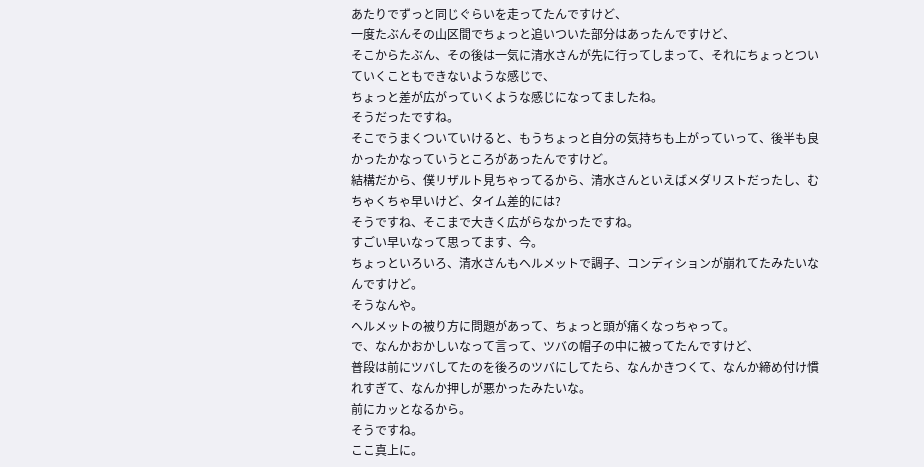あたりでずっと同じぐらいを走ってたんですけど、
一度たぶんその山区間でちょっと追いついた部分はあったんですけど、
そこからたぶん、その後は一気に清水さんが先に行ってしまって、それにちょっとついていくこともできないような感じで、
ちょっと差が広がっていくような感じになってましたね。
そうだったですね。
そこでうまくついていけると、もうちょっと自分の気持ちも上がっていって、後半も良かったかなっていうところがあったんですけど。
結構だから、僕リザルト見ちゃってるから、清水さんといえばメダリストだったし、むちゃくちゃ早いけど、タイム差的には?
そうですね、そこまで大きく広がらなかったですね。
すごい早いなって思ってます、今。
ちょっといろいろ、清水さんもヘルメットで調子、コンディションが崩れてたみたいなんですけど。
そうなんや。
ヘルメットの被り方に問題があって、ちょっと頭が痛くなっちゃって。
で、なんかおかしいなって言って、ツバの帽子の中に被ってたんですけど、
普段は前にツバしてたのを後ろのツバにしてたら、なんかきつくて、なんか締め付け慣れすぎて、なんか押しが悪かったみたいな。
前にカッとなるから。
そうですね。
ここ真上に。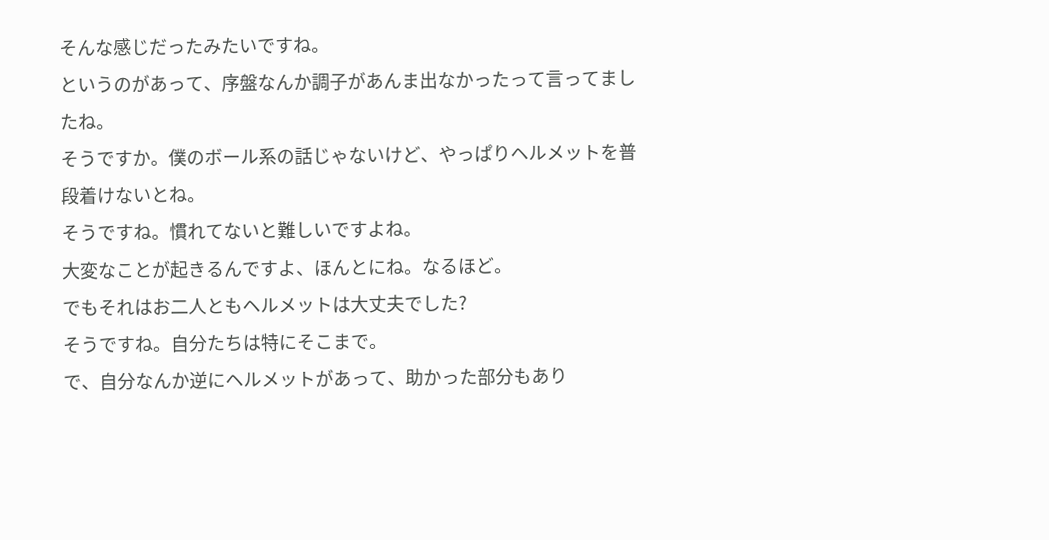そんな感じだったみたいですね。
というのがあって、序盤なんか調子があんま出なかったって言ってましたね。
そうですか。僕のボール系の話じゃないけど、やっぱりヘルメットを普段着けないとね。
そうですね。慣れてないと難しいですよね。
大変なことが起きるんですよ、ほんとにね。なるほど。
でもそれはお二人ともヘルメットは大丈夫でした?
そうですね。自分たちは特にそこまで。
で、自分なんか逆にヘルメットがあって、助かった部分もあり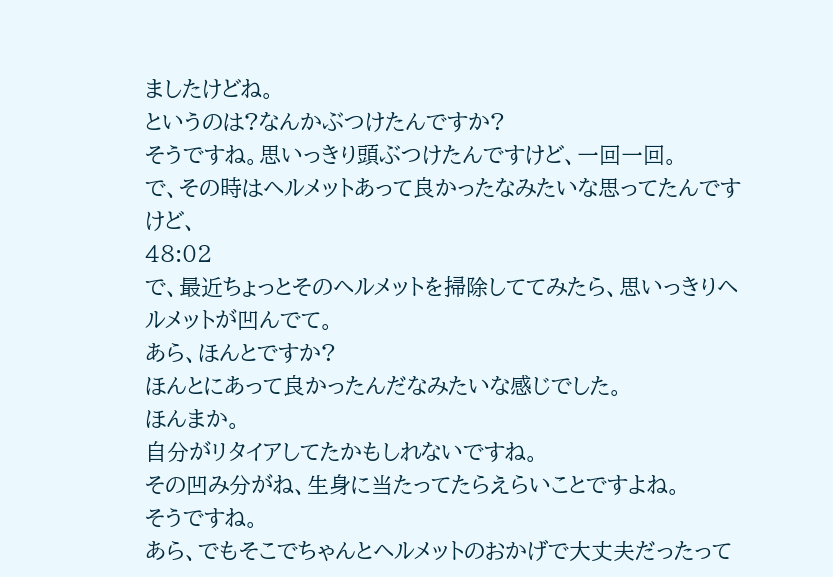ましたけどね。
というのは?なんかぶつけたんですか?
そうですね。思いっきり頭ぶつけたんですけど、一回一回。
で、その時はヘルメットあって良かったなみたいな思ってたんですけど、
48:02
で、最近ちょっとそのヘルメットを掃除しててみたら、思いっきりヘルメットが凹んでて。
あら、ほんとですか?
ほんとにあって良かったんだなみたいな感じでした。
ほんまか。
自分がリタイアしてたかもしれないですね。
その凹み分がね、生身に当たってたらえらいことですよね。
そうですね。
あら、でもそこでちゃんとヘルメットのおかげで大丈夫だったって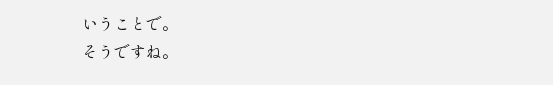いうことで。
そうですね。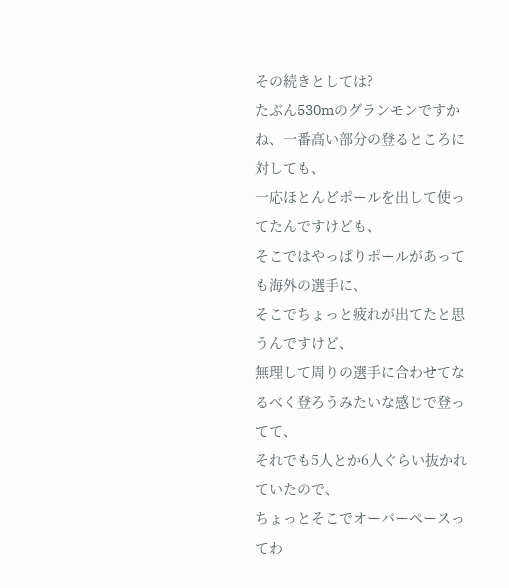その続きとしては?
たぶん530mのグランモンですかね、一番高い部分の登るところに対しても、
一応ほとんどポールを出して使ってたんですけども、
そこではやっぱりポールがあっても海外の選手に、
そこでちょっと疲れが出てたと思うんですけど、
無理して周りの選手に合わせてなるべく登ろうみたいな感じで登ってて、
それでも5人とか6人ぐらい抜かれていたので、
ちょっとそこでオーバーペースってわ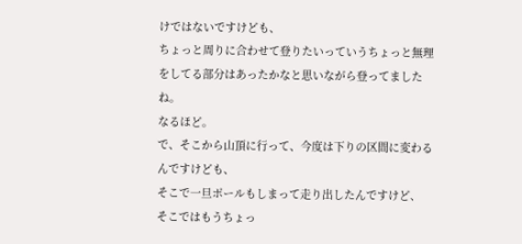けではないですけども、
ちょっと周りに合わせて登りたいっていうちょっと無理をしてる部分はあったかなと思いながら登ってましたね。
なるほど。
で、そこから山頂に行って、今度は下りの区間に変わるんですけども、
そこで一旦ポールもしまって走り出したんですけど、
そこではもうちょっ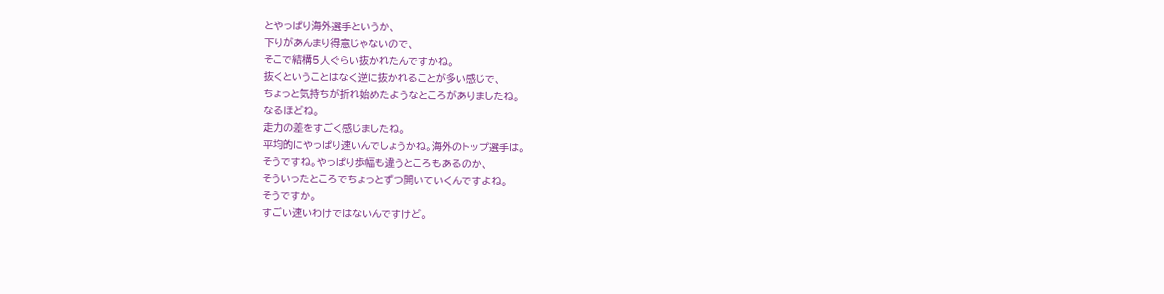とやっぱり海外選手というか、
下りがあんまり得意じゃないので、
そこで結構5人ぐらい抜かれたんですかね。
抜くということはなく逆に抜かれることが多い感じで、
ちょっと気持ちが折れ始めたようなところがありましたね。
なるほどね。
走力の差をすごく感じましたね。
平均的にやっぱり速いんでしょうかね。海外のトップ選手は。
そうですね。やっぱり歩幅も違うところもあるのか、
そういったところでちょっとずつ開いていくんですよね。
そうですか。
すごい速いわけではないんですけど。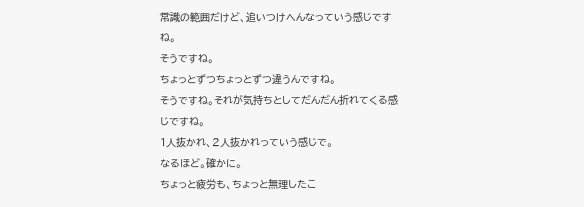常識の範囲だけど、追いつけへんなっていう感じですね。
そうですね。
ちょっとずつちょっとずつ違うんですね。
そうですね。それが気持ちとしてだんだん折れてくる感じですね。
1人抜かれ、2人抜かれっていう感じで。
なるほど。確かに。
ちょっと疲労も、ちょっと無理したこ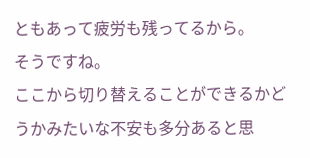ともあって疲労も残ってるから。
そうですね。
ここから切り替えることができるかどうかみたいな不安も多分あると思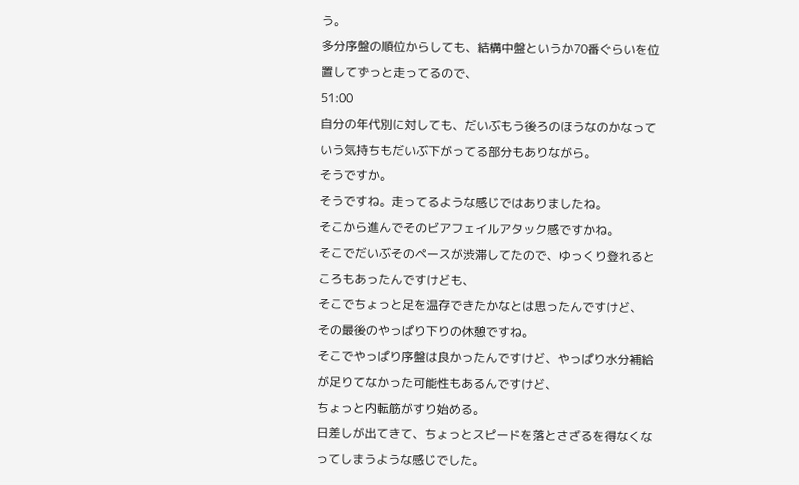う。
多分序盤の順位からしても、結構中盤というか70番ぐらいを位置してずっと走ってるので、
51:00
自分の年代別に対しても、だいぶもう後ろのほうなのかなっていう気持ちもだいぶ下がってる部分もありながら。
そうですか。
そうですね。走ってるような感じではありましたね。
そこから進んでそのビアフェイルアタック感ですかね。
そこでだいぶそのペースが渋滞してたので、ゆっくり登れるところもあったんですけども、
そこでちょっと足を温存できたかなとは思ったんですけど、
その最後のやっぱり下りの休憩ですね。
そこでやっぱり序盤は良かったんですけど、やっぱり水分補給が足りてなかった可能性もあるんですけど、
ちょっと内転筋がすり始める。
日差しが出てきて、ちょっとスピードを落とさざるを得なくなってしまうような感じでした。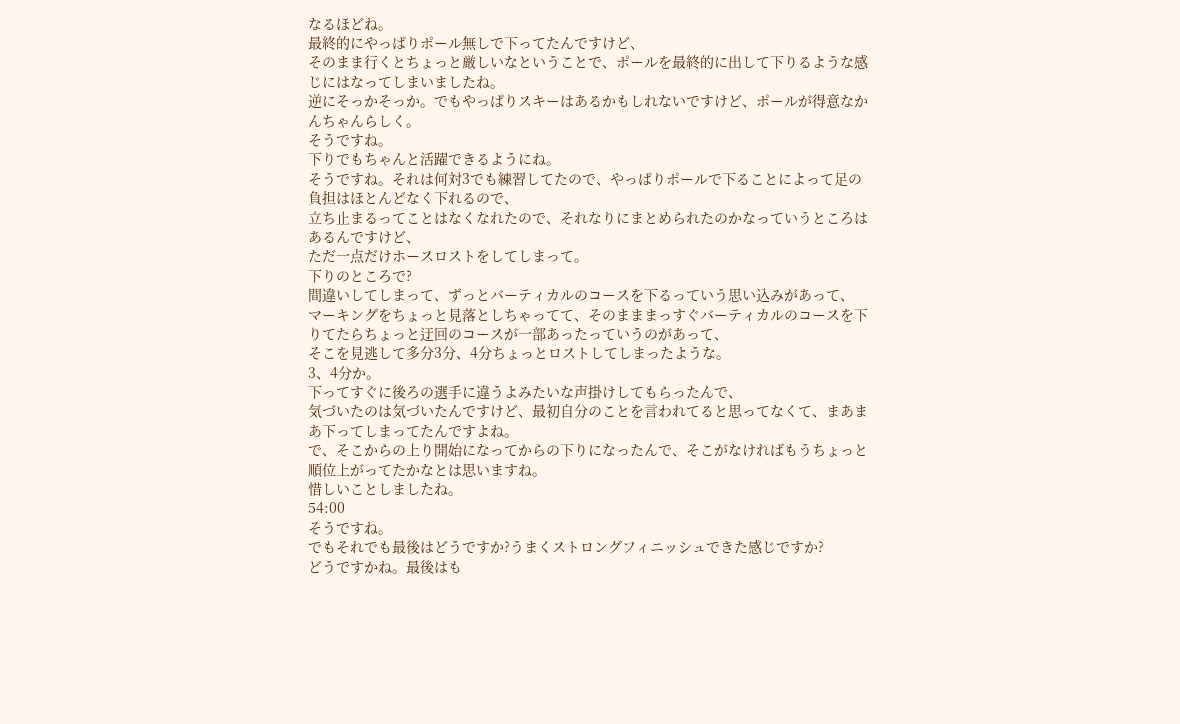なるほどね。
最終的にやっぱりポール無しで下ってたんですけど、
そのまま行くとちょっと厳しいなということで、ポールを最終的に出して下りるような感じにはなってしまいましたね。
逆にそっかそっか。でもやっぱりスキーはあるかもしれないですけど、ポールが得意なかんちゃんらしく。
そうですね。
下りでもちゃんと活躍できるようにね。
そうですね。それは何対3でも練習してたので、やっぱりポールで下ることによって足の負担はほとんどなく下れるので、
立ち止まるってことはなくなれたので、それなりにまとめられたのかなっていうところはあるんですけど、
ただ一点だけホースロストをしてしまって。
下りのところで?
間違いしてしまって、ずっとバーティカルのコースを下るっていう思い込みがあって、
マーキングをちょっと見落としちゃってて、そのまままっすぐバーティカルのコースを下りてたらちょっと迂回のコースが一部あったっていうのがあって、
そこを見逃して多分3分、4分ちょっとロストしてしまったような。
3、4分か。
下ってすぐに後ろの選手に違うよみたいな声掛けしてもらったんで、
気づいたのは気づいたんですけど、最初自分のことを言われてると思ってなくて、まあまあ下ってしまってたんですよね。
で、そこからの上り開始になってからの下りになったんで、そこがなければもうちょっと順位上がってたかなとは思いますね。
惜しいことしましたね。
54:00
そうですね。
でもそれでも最後はどうですか?うまくストロングフィニッシュできた感じですか?
どうですかね。最後はも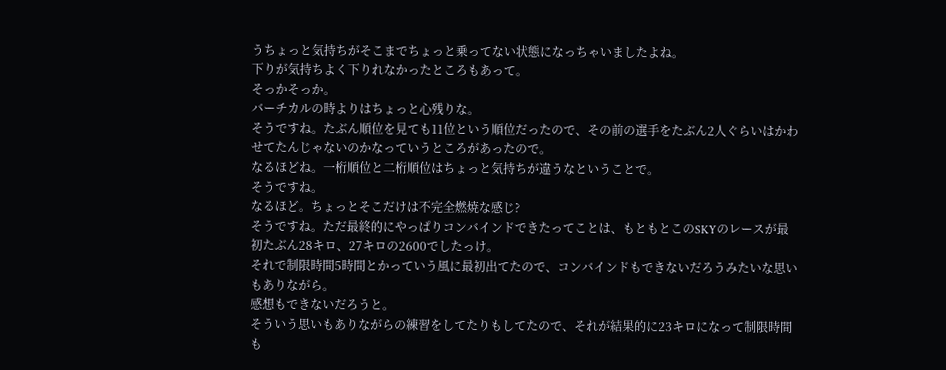うちょっと気持ちがそこまでちょっと乗ってない状態になっちゃいましたよね。
下りが気持ちよく下りれなかったところもあって。
そっかそっか。
バーチカルの時よりはちょっと心残りな。
そうですね。たぶん順位を見ても11位という順位だったので、その前の選手をたぶん2人ぐらいはかわせてたんじゃないのかなっていうところがあったので。
なるほどね。一桁順位と二桁順位はちょっと気持ちが違うなということで。
そうですね。
なるほど。ちょっとそこだけは不完全燃焼な感じ?
そうですね。ただ最終的にやっぱりコンバインドできたってことは、もともとこのSKYのレースが最初たぶん28キロ、27キロの2600でしたっけ。
それで制限時間5時間とかっていう風に最初出てたので、コンバインドもできないだろうみたいな思いもありながら。
感想もできないだろうと。
そういう思いもありながらの練習をしてたりもしてたので、それが結果的に23キロになって制限時間も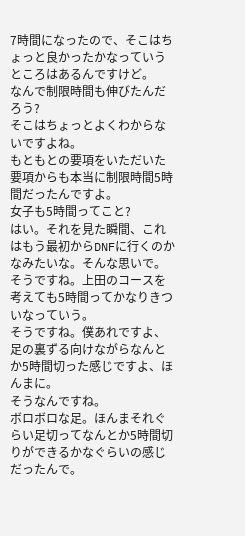7時間になったので、そこはちょっと良かったかなっていうところはあるんですけど。
なんで制限時間も伸びたんだろう?
そこはちょっとよくわからないですよね。
もともとの要項をいただいた要項からも本当に制限時間5時間だったんですよ。
女子も5時間ってこと?
はい。それを見た瞬間、これはもう最初からDNFに行くのかなみたいな。そんな思いで。
そうですね。上田のコースを考えても5時間ってかなりきついなっていう。
そうですね。僕あれですよ、足の裏ずる向けながらなんとか5時間切った感じですよ、ほんまに。
そうなんですね。
ボロボロな足。ほんまそれぐらい足切ってなんとか5時間切りができるかなぐらいの感じだったんで。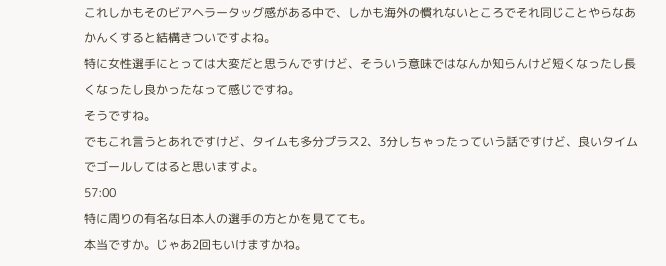これしかもそのビアヘラータッグ感がある中で、しかも海外の慣れないところでそれ同じことやらなあかんくすると結構きついですよね。
特に女性選手にとっては大変だと思うんですけど、そういう意味ではなんか知らんけど短くなったし長くなったし良かったなって感じですね。
そうですね。
でもこれ言うとあれですけど、タイムも多分プラス2、3分しちゃったっていう話ですけど、良いタイムでゴールしてはると思いますよ。
57:00
特に周りの有名な日本人の選手の方とかを見てても。
本当ですか。じゃあ2回もいけますかね。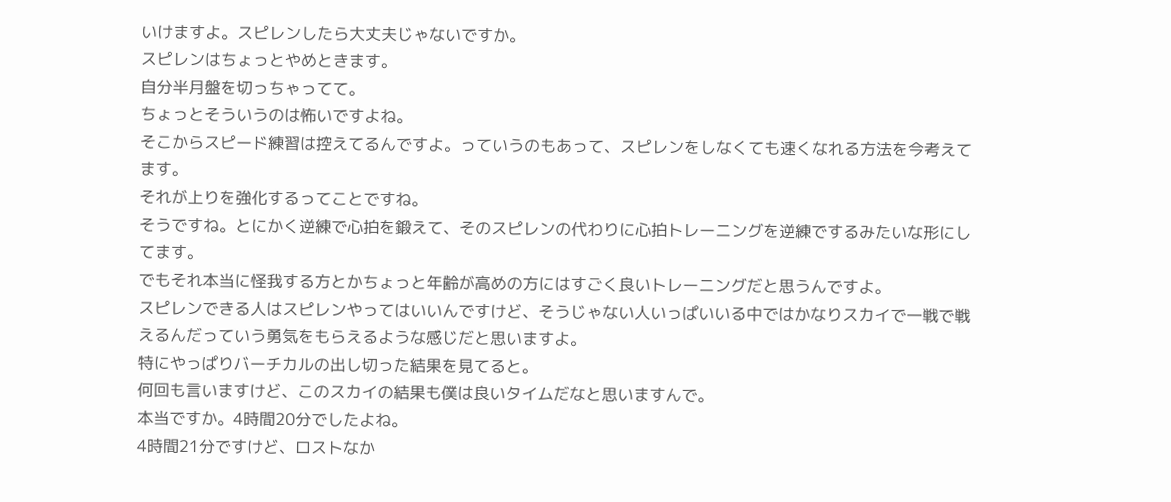いけますよ。スピレンしたら大丈夫じゃないですか。
スピレンはちょっとやめときます。
自分半月盤を切っちゃってて。
ちょっとそういうのは怖いですよね。
そこからスピード練習は控えてるんですよ。っていうのもあって、スピレンをしなくても速くなれる方法を今考えてます。
それが上りを強化するってことですね。
そうですね。とにかく逆練で心拍を鍛えて、そのスピレンの代わりに心拍トレーニングを逆練でするみたいな形にしてます。
でもそれ本当に怪我する方とかちょっと年齢が高めの方にはすごく良いトレーニングだと思うんですよ。
スピレンできる人はスピレンやってはいいんですけど、そうじゃない人いっぱいいる中ではかなりスカイで一戦で戦えるんだっていう勇気をもらえるような感じだと思いますよ。
特にやっぱりバーチカルの出し切った結果を見てると。
何回も言いますけど、このスカイの結果も僕は良いタイムだなと思いますんで。
本当ですか。4時間20分でしたよね。
4時間21分ですけど、ロストなか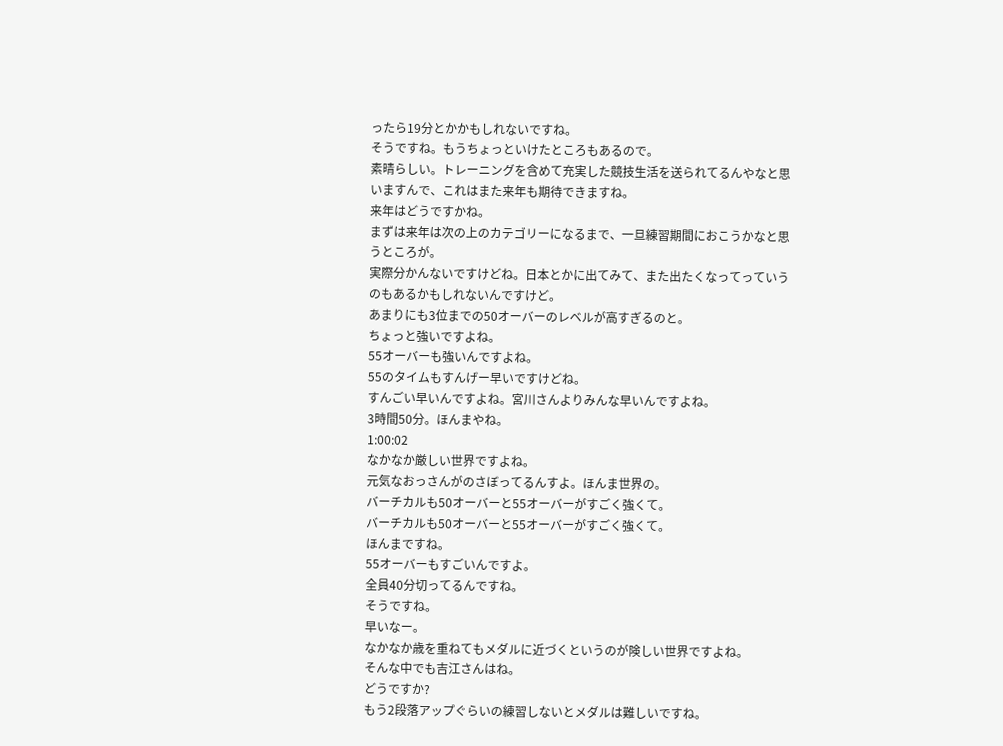ったら19分とかかもしれないですね。
そうですね。もうちょっといけたところもあるので。
素晴らしい。トレーニングを含めて充実した競技生活を送られてるんやなと思いますんで、これはまた来年も期待できますね。
来年はどうですかね。
まずは来年は次の上のカテゴリーになるまで、一旦練習期間におこうかなと思うところが。
実際分かんないですけどね。日本とかに出てみて、また出たくなってっていうのもあるかもしれないんですけど。
あまりにも3位までの50オーバーのレベルが高すぎるのと。
ちょっと強いですよね。
55オーバーも強いんですよね。
55のタイムもすんげー早いですけどね。
すんごい早いんですよね。宮川さんよりみんな早いんですよね。
3時間50分。ほんまやね。
1:00:02
なかなか厳しい世界ですよね。
元気なおっさんがのさぼってるんすよ。ほんま世界の。
バーチカルも50オーバーと55オーバーがすごく強くて。
バーチカルも50オーバーと55オーバーがすごく強くて。
ほんまですね。
55オーバーもすごいんですよ。
全員40分切ってるんですね。
そうですね。
早いなー。
なかなか歳を重ねてもメダルに近づくというのが険しい世界ですよね。
そんな中でも吉江さんはね。
どうですか?
もう2段落アップぐらいの練習しないとメダルは難しいですね。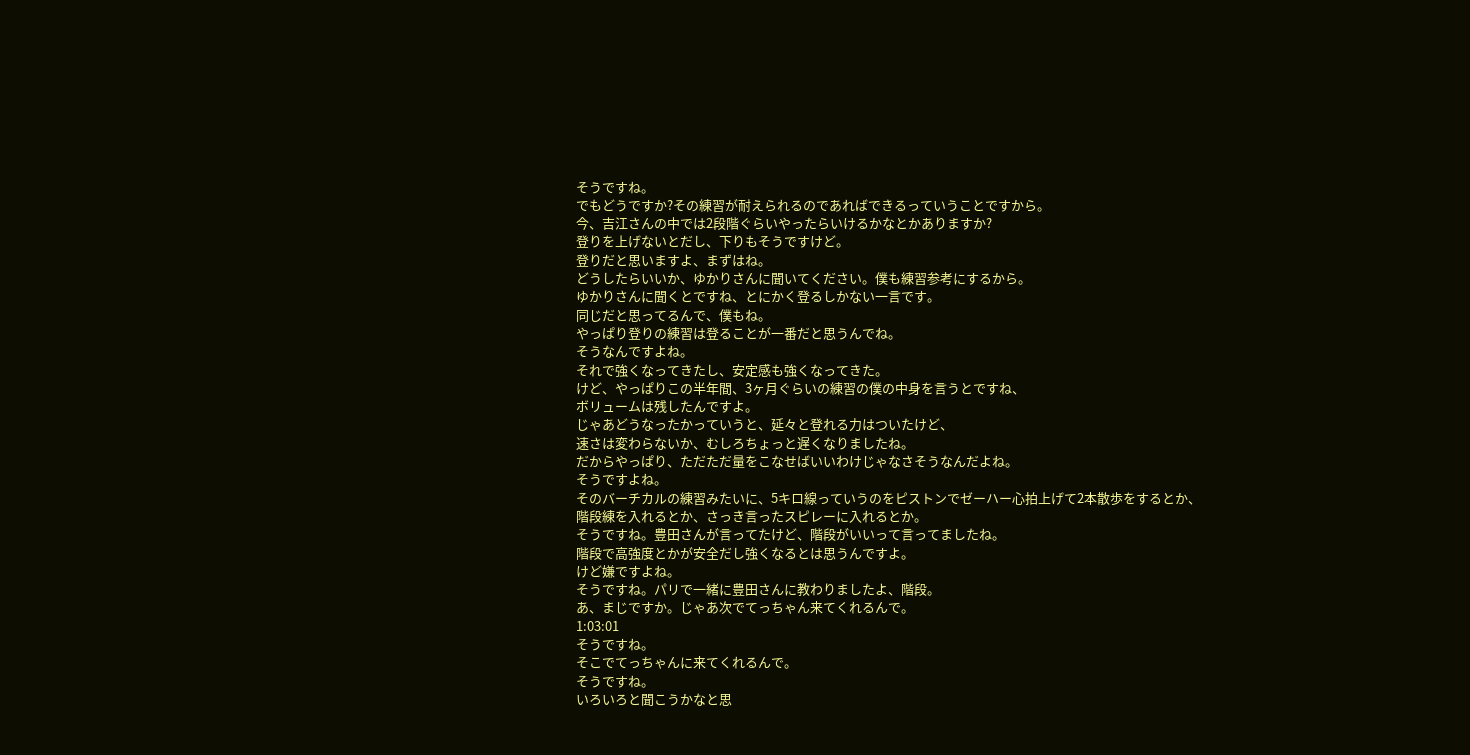そうですね。
でもどうですか?その練習が耐えられるのであればできるっていうことですから。
今、吉江さんの中では2段階ぐらいやったらいけるかなとかありますか?
登りを上げないとだし、下りもそうですけど。
登りだと思いますよ、まずはね。
どうしたらいいか、ゆかりさんに聞いてください。僕も練習参考にするから。
ゆかりさんに聞くとですね、とにかく登るしかない一言です。
同じだと思ってるんで、僕もね。
やっぱり登りの練習は登ることが一番だと思うんでね。
そうなんですよね。
それで強くなってきたし、安定感も強くなってきた。
けど、やっぱりこの半年間、3ヶ月ぐらいの練習の僕の中身を言うとですね、
ボリュームは残したんですよ。
じゃあどうなったかっていうと、延々と登れる力はついたけど、
速さは変わらないか、むしろちょっと遅くなりましたね。
だからやっぱり、ただただ量をこなせばいいわけじゃなさそうなんだよね。
そうですよね。
そのバーチカルの練習みたいに、5キロ線っていうのをピストンでゼーハー心拍上げて2本散歩をするとか、
階段練を入れるとか、さっき言ったスピレーに入れるとか。
そうですね。豊田さんが言ってたけど、階段がいいって言ってましたね。
階段で高強度とかが安全だし強くなるとは思うんですよ。
けど嫌ですよね。
そうですね。パリで一緒に豊田さんに教わりましたよ、階段。
あ、まじですか。じゃあ次でてっちゃん来てくれるんで。
1:03:01
そうですね。
そこでてっちゃんに来てくれるんで。
そうですね。
いろいろと聞こうかなと思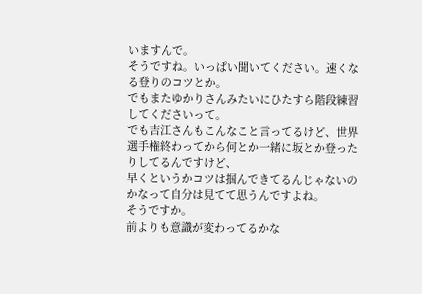いますんで。
そうですね。いっぱい聞いてください。速くなる登りのコツとか。
でもまたゆかりさんみたいにひたすら階段練習してくださいって。
でも吉江さんもこんなこと言ってるけど、世界選手権終わってから何とか一緒に坂とか登ったりしてるんですけど、
早くというかコツは掴んできてるんじゃないのかなって自分は見てて思うんですよね。
そうですか。
前よりも意識が変わってるかな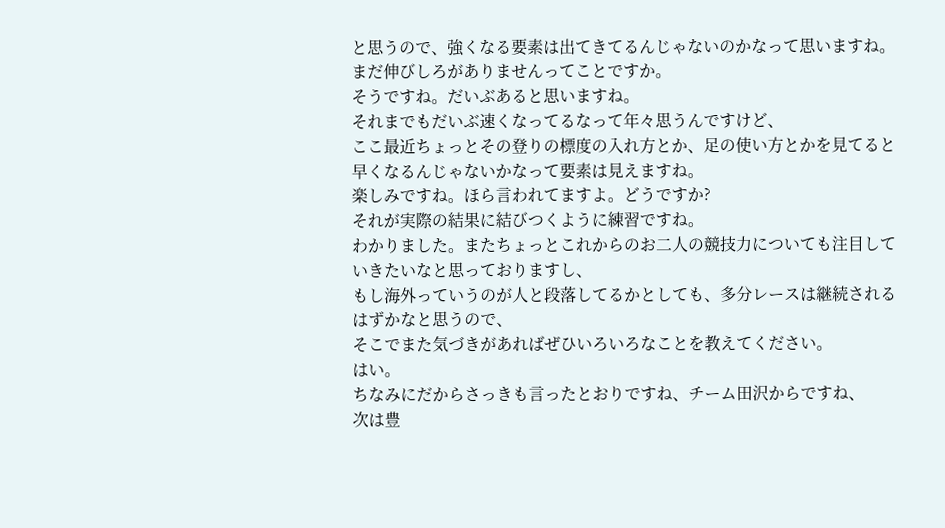と思うので、強くなる要素は出てきてるんじゃないのかなって思いますね。
まだ伸びしろがありませんってことですか。
そうですね。だいぶあると思いますね。
それまでもだいぶ速くなってるなって年々思うんですけど、
ここ最近ちょっとその登りの標度の入れ方とか、足の使い方とかを見てると早くなるんじゃないかなって要素は見えますね。
楽しみですね。ほら言われてますよ。どうですか?
それが実際の結果に結びつくように練習ですね。
わかりました。またちょっとこれからのお二人の競技力についても注目していきたいなと思っておりますし、
もし海外っていうのが人と段落してるかとしても、多分レースは継続されるはずかなと思うので、
そこでまた気づきがあればぜひいろいろなことを教えてください。
はい。
ちなみにだからさっきも言ったとおりですね、チーム田沢からですね、
次は豊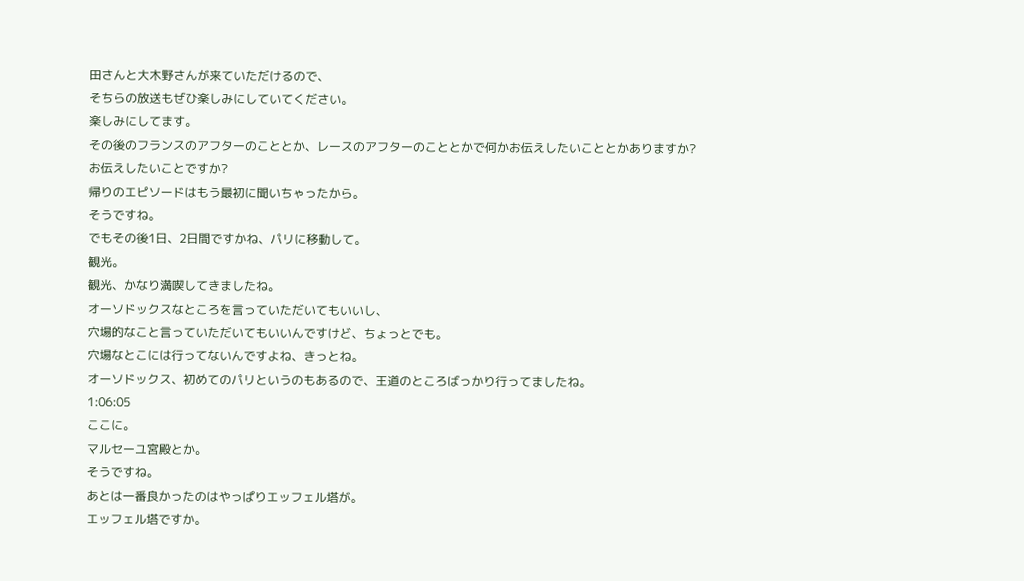田さんと大木野さんが来ていただけるので、
そちらの放送もぜひ楽しみにしていてください。
楽しみにしてます。
その後のフランスのアフターのこととか、レースのアフターのこととかで何かお伝えしたいこととかありますか?
お伝えしたいことですか?
帰りのエピソードはもう最初に聞いちゃったから。
そうですね。
でもその後1日、2日間ですかね、パリに移動して。
観光。
観光、かなり満喫してきましたね。
オーソドックスなところを言っていただいてもいいし、
穴場的なこと言っていただいてもいいんですけど、ちょっとでも。
穴場なとこには行ってないんですよね、きっとね。
オーソドックス、初めてのパリというのもあるので、王道のところばっかり行ってましたね。
1:06:05
ここに。
マルセーユ宮殿とか。
そうですね。
あとは一番良かったのはやっぱりエッフェル塔が。
エッフェル塔ですか。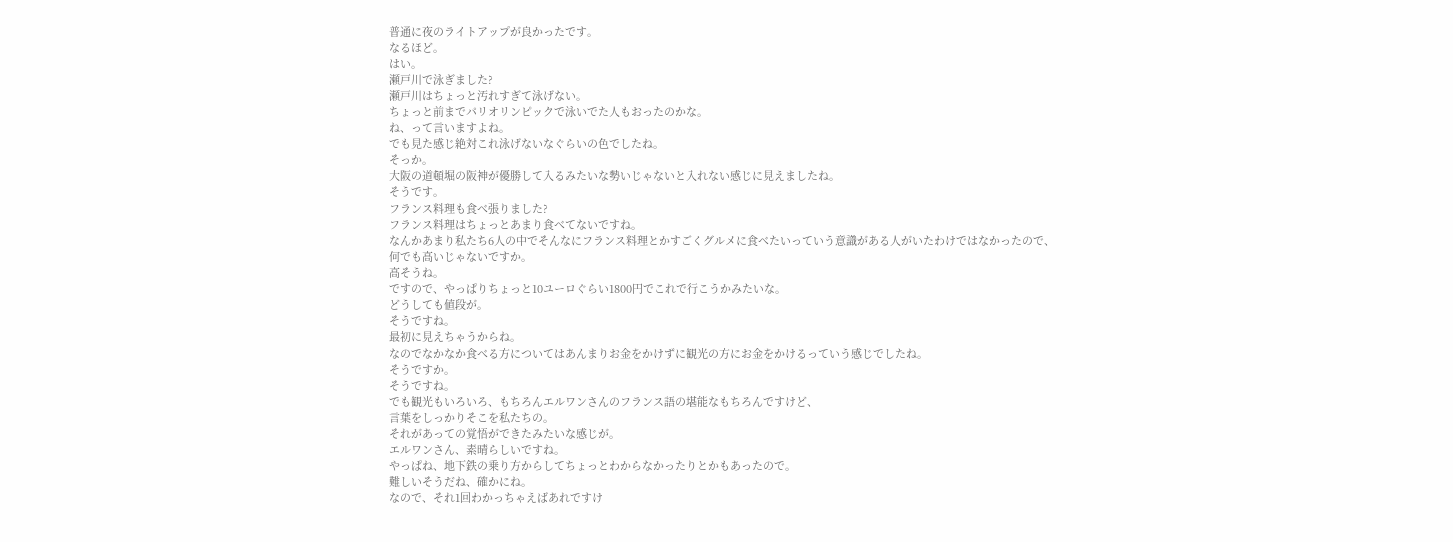普通に夜のライトアップが良かったです。
なるほど。
はい。
瀬戸川で泳ぎました?
瀬戸川はちょっと汚れすぎて泳げない。
ちょっと前までパリオリンピックで泳いでた人もおったのかな。
ね、って言いますよね。
でも見た感じ絶対これ泳げないなぐらいの色でしたね。
そっか。
大阪の道頓堀の阪神が優勝して入るみたいな勢いじゃないと入れない感じに見えましたね。
そうです。
フランス料理も食べ張りました?
フランス料理はちょっとあまり食べてないですね。
なんかあまり私たち6人の中でそんなにフランス料理とかすごくグルメに食べたいっていう意識がある人がいたわけではなかったので、
何でも高いじゃないですか。
高そうね。
ですので、やっぱりちょっと10ユーロぐらい1800円でこれで行こうかみたいな。
どうしても値段が。
そうですね。
最初に見えちゃうからね。
なのでなかなか食べる方についてはあんまりお金をかけずに観光の方にお金をかけるっていう感じでしたね。
そうですか。
そうですね。
でも観光もいろいろ、もちろんエルワンさんのフランス語の堪能なもちろんですけど、
言葉をしっかりそこを私たちの。
それがあっての覚悟ができたみたいな感じが。
エルワンさん、素晴らしいですね。
やっぱね、地下鉄の乗り方からしてちょっとわからなかったりとかもあったので。
難しいそうだね、確かにね。
なので、それ1回わかっちゃえばあれですけ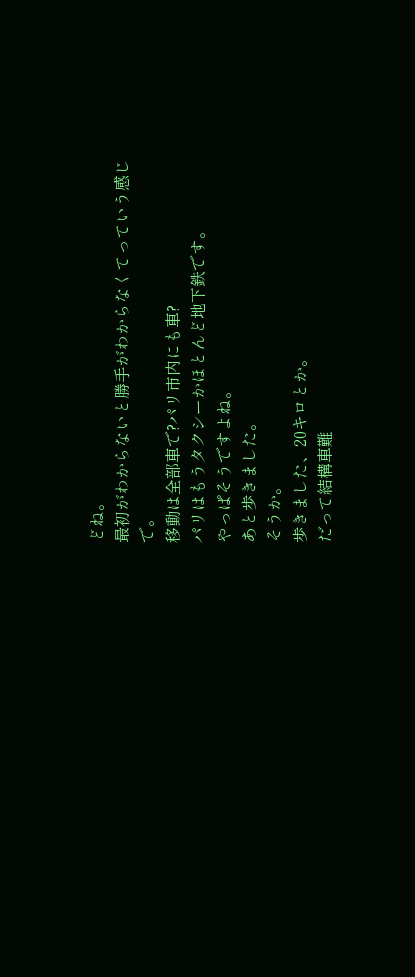どね。
最初がわからないと勝手がわからなくてっていう感じで。
移動は全部車で?パリ市内にも車?
パリはもうタクシーかほとんど地下鉄です。
やっぱそうですよね。
あと歩きました。
そうか。
歩きました、20キロとか。
だって結構車難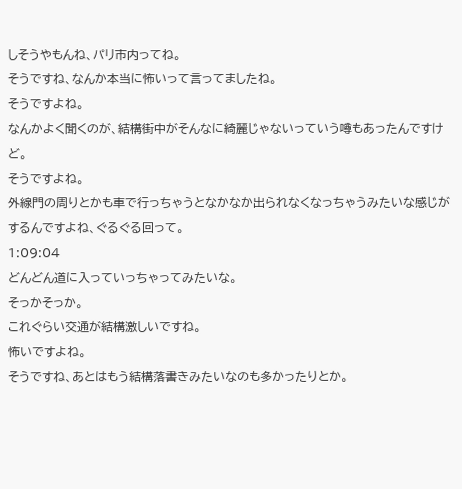しそうやもんね、パリ市内ってね。
そうですね、なんか本当に怖いって言ってましたね。
そうですよね。
なんかよく聞くのが、結構街中がそんなに綺麗じゃないっていう噂もあったんですけど。
そうですよね。
外線門の周りとかも車で行っちゃうとなかなか出られなくなっちゃうみたいな感じがするんですよね、ぐるぐる回って。
1:09:04
どんどん道に入っていっちゃってみたいな。
そっかそっか。
これぐらい交通が結構激しいですね。
怖いですよね。
そうですね、あとはもう結構落書きみたいなのも多かったりとか。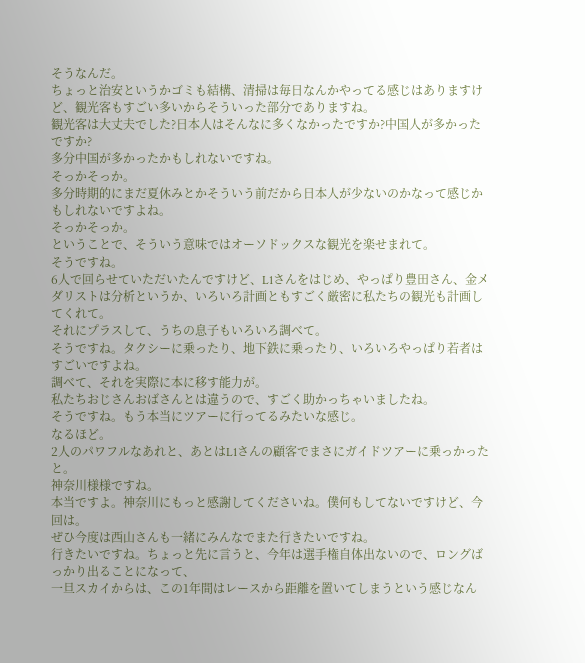そうなんだ。
ちょっと治安というかゴミも結構、清掃は毎日なんかやってる感じはありますけど、観光客もすごい多いからそういった部分でありますね。
観光客は大丈夫でした?日本人はそんなに多くなかったですか?中国人が多かったですか?
多分中国が多かったかもしれないですね。
そっかそっか。
多分時期的にまだ夏休みとかそういう前だから日本人が少ないのかなって感じかもしれないですよね。
そっかそっか。
ということで、そういう意味ではオーソドックスな観光を楽せまれて。
そうですね。
6人で回らせていただいたんですけど、L1さんをはじめ、やっぱり豊田さん、金メダリストは分析というか、いろいろ計画ともすごく厳密に私たちの観光も計画してくれて。
それにプラスして、うちの息子もいろいろ調べて。
そうですね。タクシーに乗ったり、地下鉄に乗ったり、いろいろやっぱり若者はすごいですよね。
調べて、それを実際に本に移す能力が。
私たちおじさんおばさんとは違うので、すごく助かっちゃいましたね。
そうですね。もう本当にツアーに行ってるみたいな感じ。
なるほど。
2人のパワフルなあれと、あとはL1さんの顧客でまさにガイドツアーに乗っかったと。
神奈川様様ですね。
本当ですよ。神奈川にもっと感謝してくださいね。僕何もしてないですけど、今回は。
ぜひ今度は西山さんも一緒にみんなでまた行きたいですね。
行きたいですね。ちょっと先に言うと、今年は選手権自体出ないので、ロングばっかり出ることになって、
一旦スカイからは、この1年間はレースから距離を置いてしまうという感じなん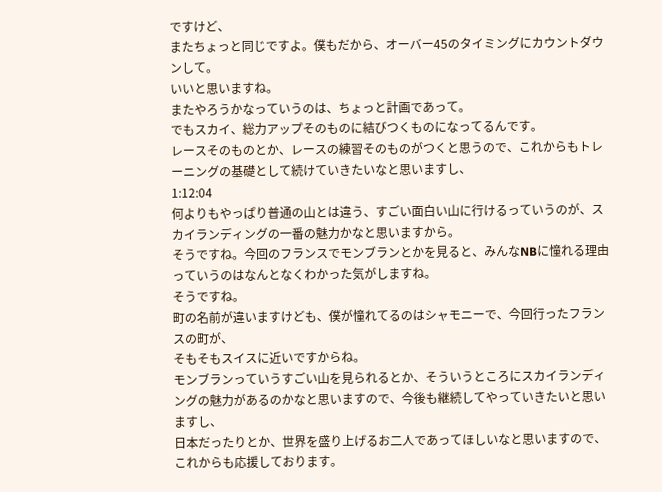ですけど、
またちょっと同じですよ。僕もだから、オーバー45のタイミングにカウントダウンして。
いいと思いますね。
またやろうかなっていうのは、ちょっと計画であって。
でもスカイ、総力アップそのものに結びつくものになってるんです。
レースそのものとか、レースの練習そのものがつくと思うので、これからもトレーニングの基礎として続けていきたいなと思いますし、
1:12:04
何よりもやっぱり普通の山とは違う、すごい面白い山に行けるっていうのが、スカイランディングの一番の魅力かなと思いますから。
そうですね。今回のフランスでモンブランとかを見ると、みんなNBに憧れる理由っていうのはなんとなくわかった気がしますね。
そうですね。
町の名前が違いますけども、僕が憧れてるのはシャモニーで、今回行ったフランスの町が、
そもそもスイスに近いですからね。
モンブランっていうすごい山を見られるとか、そういうところにスカイランディングの魅力があるのかなと思いますので、今後も継続してやっていきたいと思いますし、
日本だったりとか、世界を盛り上げるお二人であってほしいなと思いますので、これからも応援しております。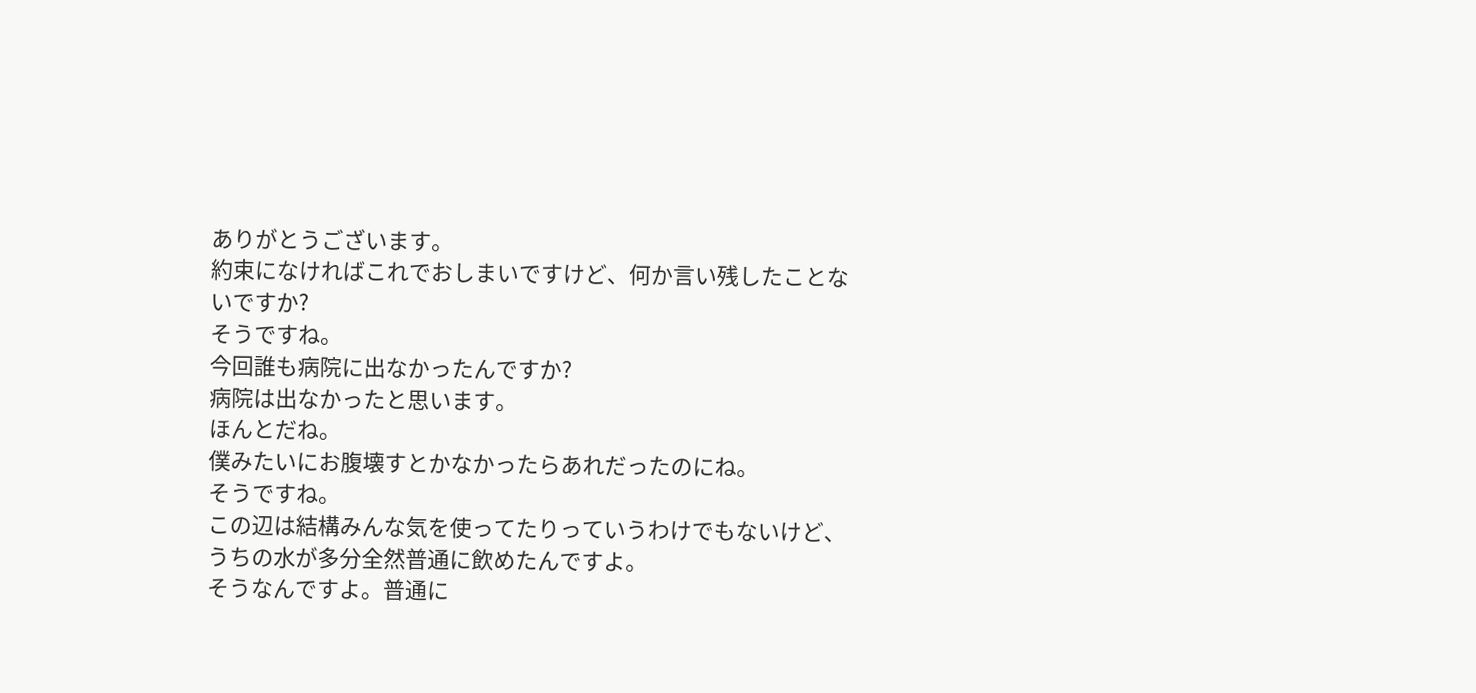ありがとうございます。
約束になければこれでおしまいですけど、何か言い残したことないですか?
そうですね。
今回誰も病院に出なかったんですか?
病院は出なかったと思います。
ほんとだね。
僕みたいにお腹壊すとかなかったらあれだったのにね。
そうですね。
この辺は結構みんな気を使ってたりっていうわけでもないけど、
うちの水が多分全然普通に飲めたんですよ。
そうなんですよ。普通に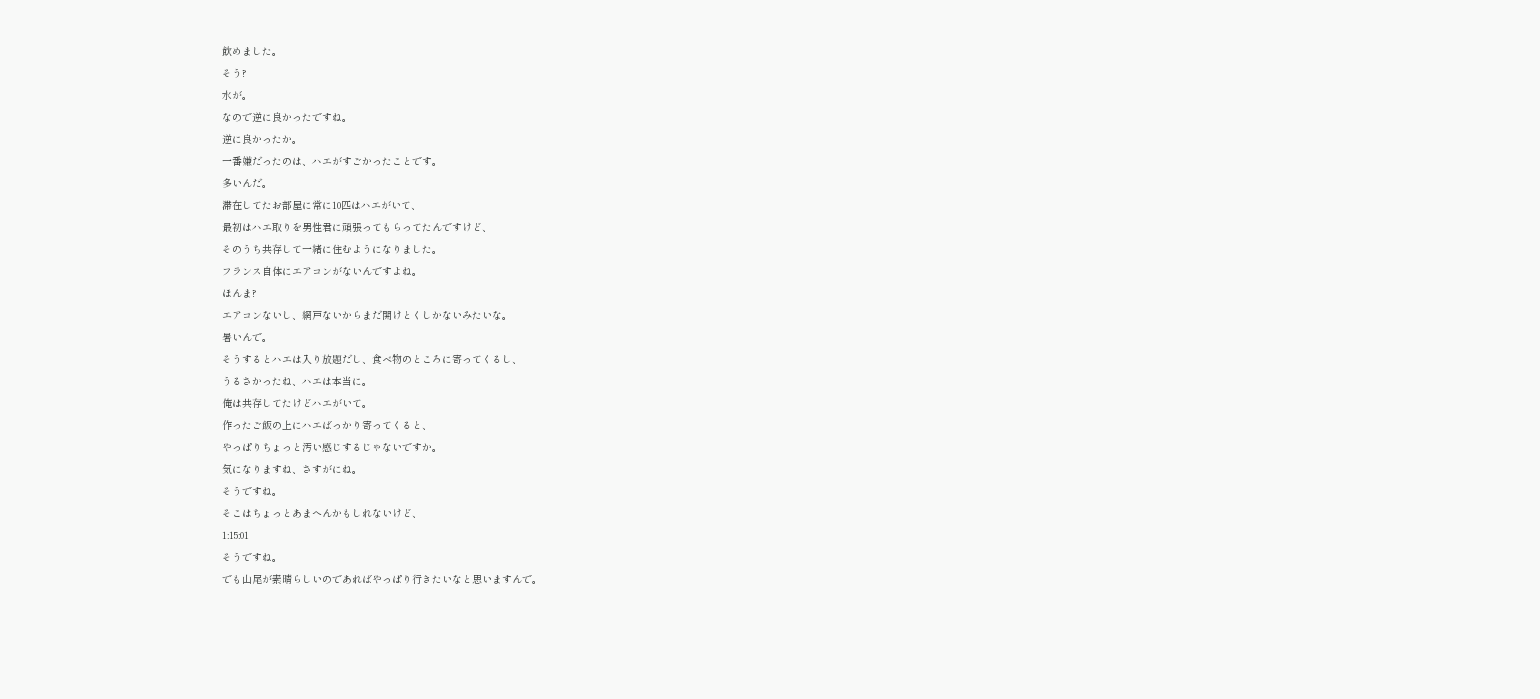飲めました。
そう?
水が。
なので逆に良かったですね。
逆に良かったか。
一番嫌だったのは、ハエがすごかったことです。
多いんだ。
滞在してたお部屋に常に10匹はハエがいて、
最初はハエ取りを男性君に頑張ってもらってたんですけど、
そのうち共存して一緒に住むようになりました。
フランス自体にエアコンがないんですよね。
ほんま?
エアコンないし、網戸ないからまだ開けとくしかないみたいな。
暑いんで。
そうするとハエは入り放題だし、食べ物のところに寄ってくるし、
うるさかったね、ハエは本当に。
俺は共存してたけどハエがいて。
作ったご飯の上にハエばっかり寄ってくると、
やっぱりちょっと汚い感じするじゃないですか。
気になりますね、さすがにね。
そうですね。
そこはちょっとあまへんかもしれないけど、
1:15:01
そうですね。
でも山尾が素晴らしいのであればやっぱり行きたいなと思いますんで。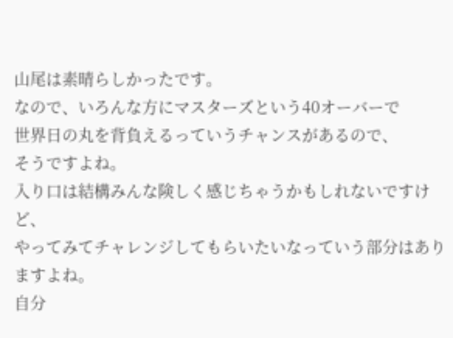山尾は素晴らしかったです。
なので、いろんな方にマスターズという40オーバーで
世界日の丸を背負えるっていうチャンスがあるので、
そうですよね。
入り口は結構みんな険しく感じちゃうかもしれないですけど、
やってみてチャレンジしてもらいたいなっていう部分はありますよね。
自分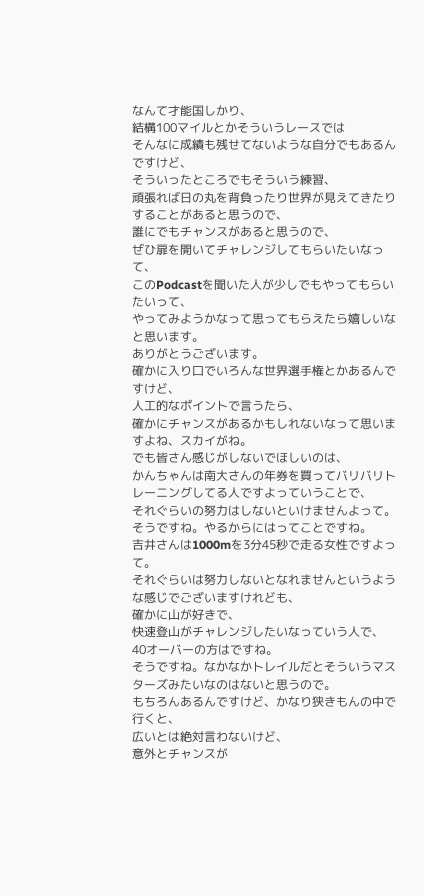なんて才能国しかり、
結構100マイルとかそういうレースでは
そんなに成績も残せてないような自分でもあるんですけど、
そういったところでもそういう練習、
頑張れば日の丸を背負ったり世界が見えてきたりすることがあると思うので、
誰にでもチャンスがあると思うので、
ぜひ扉を開いてチャレンジしてもらいたいなって、
このPodcastを聞いた人が少しでもやってもらいたいって、
やってみようかなって思ってもらえたら嬉しいなと思います。
ありがとうございます。
確かに入り口でいろんな世界選手権とかあるんですけど、
人工的なポイントで言うたら、
確かにチャンスがあるかもしれないなって思いますよね、スカイがね。
でも皆さん感じがしないでほしいのは、
かんちゃんは南大さんの年券を買ってバリバリトレーニングしてる人ですよっていうことで、
それぐらいの努力はしないといけませんよって。
そうですね。やるからにはってことですね。
吉井さんは1000mを3分45秒で走る女性ですよって。
それぐらいは努力しないとなれませんというような感じでございますけれども、
確かに山が好きで、
快速登山がチャレンジしたいなっていう人で、
40オーバーの方はですね。
そうですね。なかなかトレイルだとそういうマスターズみたいなのはないと思うので。
もちろんあるんですけど、かなり狭きもんの中で行くと、
広いとは絶対言わないけど、
意外とチャンスが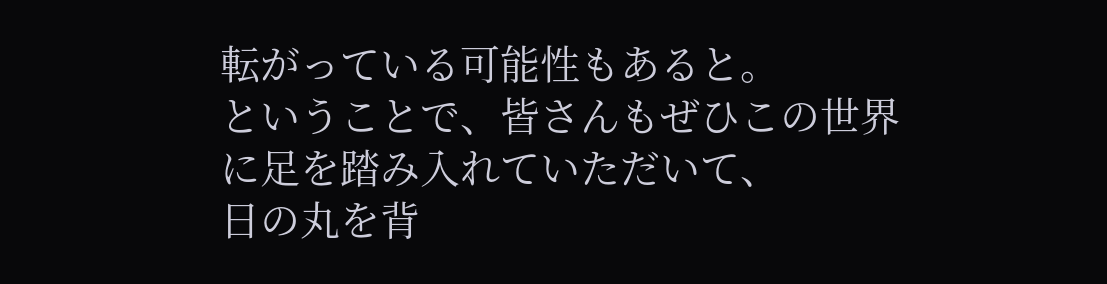転がっている可能性もあると。
ということで、皆さんもぜひこの世界に足を踏み入れていただいて、
日の丸を背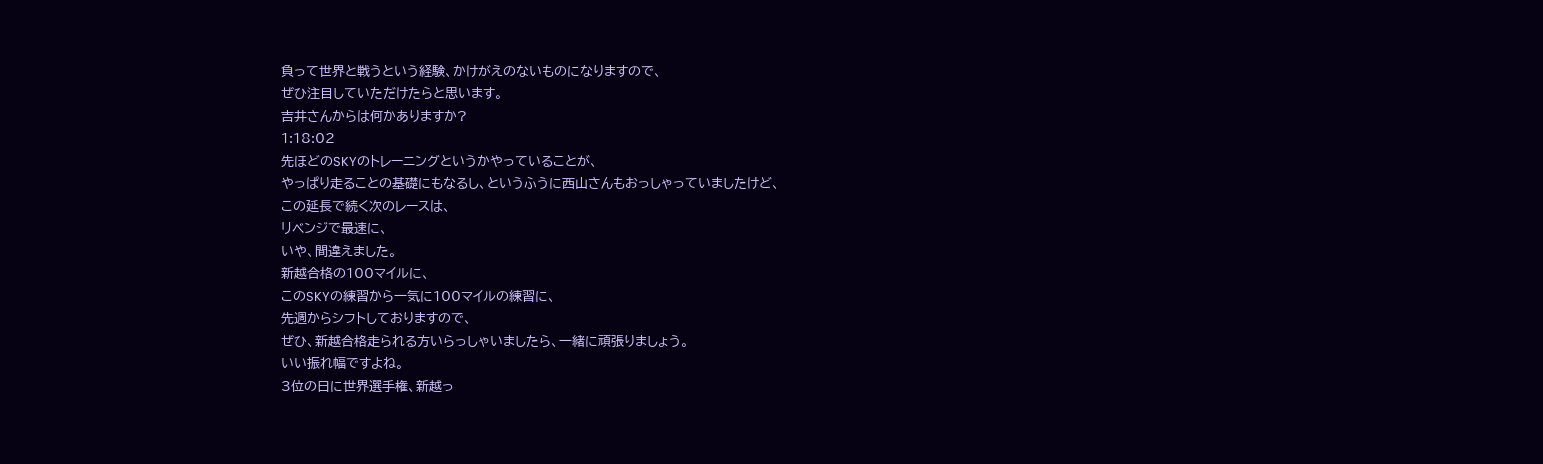負って世界と戦うという経験、かけがえのないものになりますので、
ぜひ注目していただけたらと思います。
吉井さんからは何かありますか?
1:18:02
先ほどのSKYのトレーニングというかやっていることが、
やっぱり走ることの基礎にもなるし、というふうに西山さんもおっしゃっていましたけど、
この延長で続く次のレースは、
リベンジで最速に、
いや、間違えました。
新越合格の100マイルに、
このSKYの練習から一気に100マイルの練習に、
先週からシフトしておりますので、
ぜひ、新越合格走られる方いらっしゃいましたら、一緒に頑張りましょう。
いい振れ幅ですよね。
3位の日に世界選手権、新越っ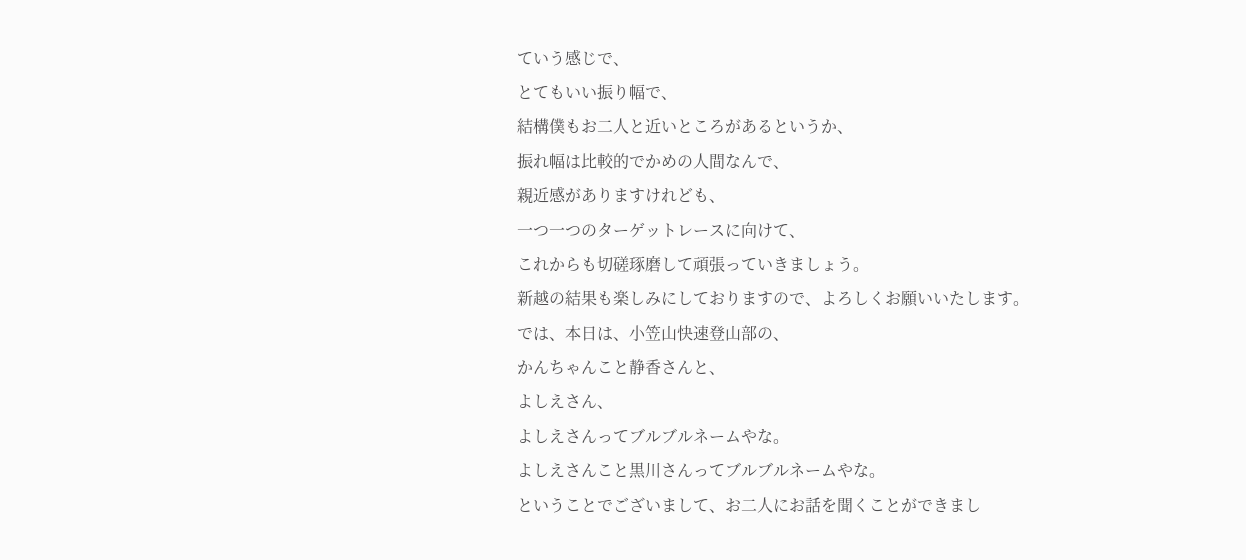ていう感じで、
とてもいい振り幅で、
結構僕もお二人と近いところがあるというか、
振れ幅は比較的でかめの人間なんで、
親近感がありますけれども、
一つ一つのターゲットレースに向けて、
これからも切磋琢磨して頑張っていきましょう。
新越の結果も楽しみにしておりますので、よろしくお願いいたします。
では、本日は、小笠山快速登山部の、
かんちゃんこと静香さんと、
よしえさん、
よしえさんってブルブルネームやな。
よしえさんこと黒川さんってブルブルネームやな。
ということでございまして、お二人にお話を聞くことができまし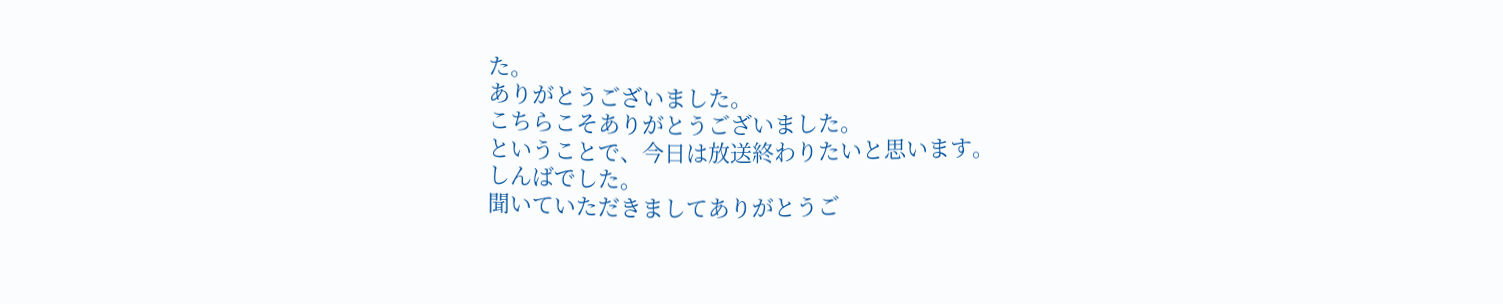た。
ありがとうございました。
こちらこそありがとうございました。
ということで、今日は放送終わりたいと思います。
しんばでした。
聞いていただきましてありがとうご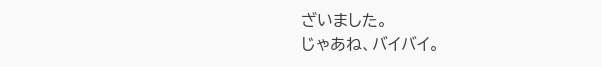ざいました。
じゃあね、バイバイ。